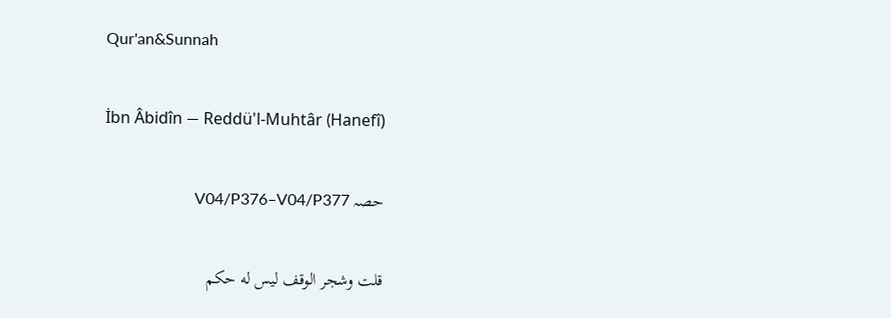Qur'an&Sunnah

İbn Âbidîn — Reddü'l-Muhtâr (Hanefî)

حصہ V04/P376–V04/P377

قلت وشجر الوقف ليس له حكم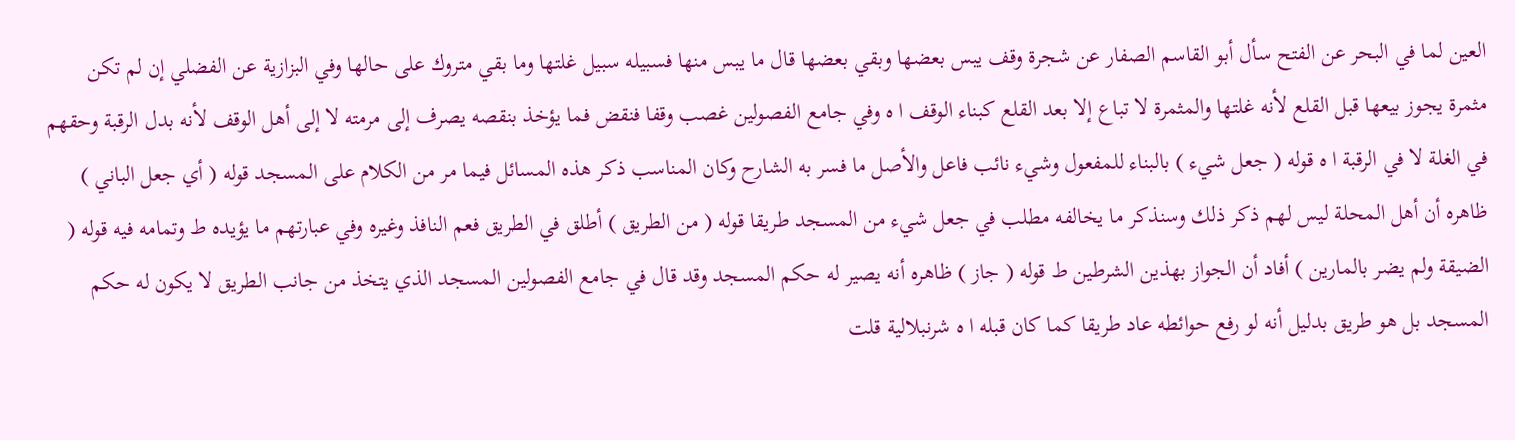العين لما في البحر عن الفتح سأل أبو القاسم الصفار عن شجرة وقف يبس بعضها وبقي بعضها قال ما يبس منها فسبيله سبيل غلتها وما بقي متروك على حالها وفي البزازية عن الفضلي إن لم تكن مثمرة يجوز بيعها قبل القلع لأنه غلتها والمثمرة لا تباع إلا بعد القلع كبناء الوقف ا ه وفي جامع الفصولين غصب وقفا فنقض فما يؤخذ بنقصه يصرف إلى مرمته لا إلى أهل الوقف لأنه بدل الرقبة وحقهم في الغلة لا في الرقبة ا ه قوله ( جعل شيء ) بالبناء للمفعول وشيء نائب فاعل والأصل ما فسر به الشارح وكان المناسب ذكر هذه المسائل فيما مر من الكلام على المسجد قوله ( أي جعل الباني ) ظاهره أن أهل المحلة ليس لهم ذكر ذلك وسنذكر ما يخالفه مطلب في جعل شيء من المسجد طريقا قوله ( من الطريق ) أطلق في الطريق فعم النافذ وغيره وفي عبارتهم ما يؤيده ط وتمامه فيه قوله ( الضيقة ولم يضر بالمارين ) أفاد أن الجواز بهذين الشرطين ط قوله ( جاز ) ظاهره أنه يصير له حكم المسجد وقد قال في جامع الفصولين المسجد الذي يتخذ من جانب الطريق لا يكون له حكم المسجد بل هو طريق بدليل أنه لو رفع حوائطه عاد طريقا كما كان قبله ا ه شرنبلالية قلت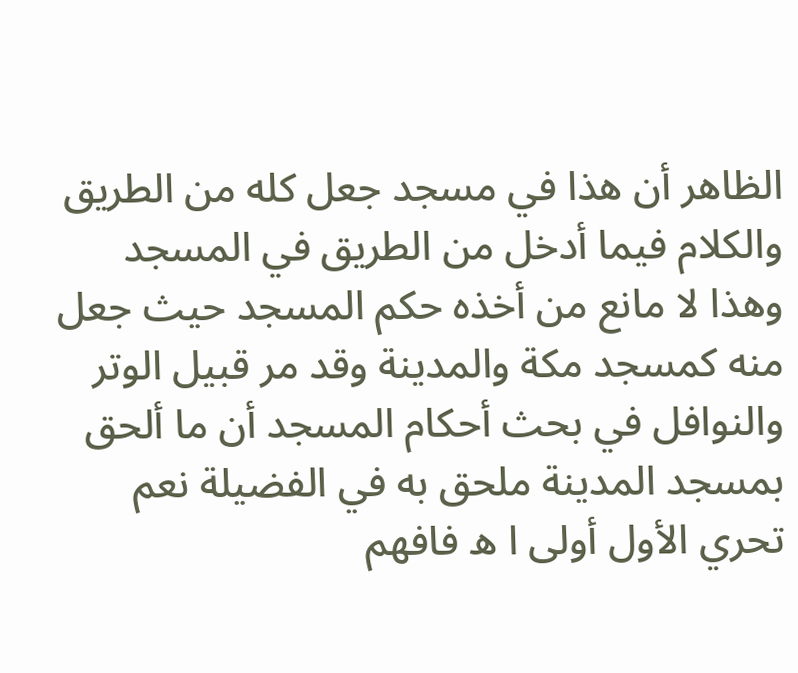الظاهر أن هذا في مسجد جعل كله من الطريق والكلام فيما أدخل من الطريق في المسجد وهذا لا مانع من أخذه حكم المسجد حيث جعل منه كمسجد مكة والمدينة وقد مر قبيل الوتر والنوافل في بحث أحكام المسجد أن ما ألحق بمسجد المدينة ملحق به في الفضيلة نعم تحري الأول أولى ا ه فافهم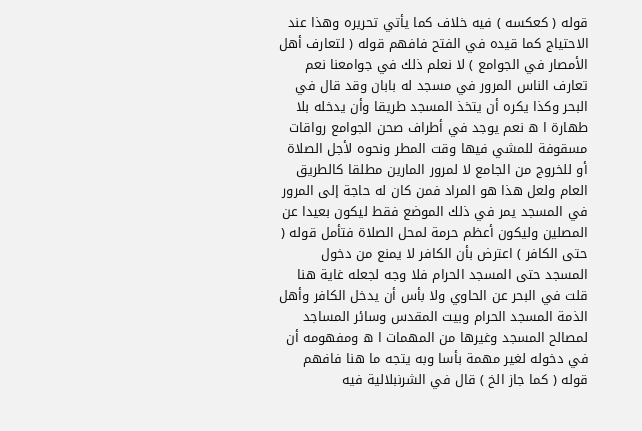قوله ( كعكسه ) فيه خلاف كما يأتي تحريره وهذا عند الاحتياج كما قيده في الفتح فافهم قوله ( لتعارف أهل الأمصار في الجوامع ) لا نعلم ذلك في جوامعنا نعم تعارف الناس المرور في مسجد له بابان وقد قال في البحر وكذا يكره أن يتخذ المسجد طريقا وأن يدخله بلا طهارة ا ه نعم يوجد في أطراف صحن الجوامع رواقات مسقوفة للمشي فيها وقت المطر ونحوه لأجل الصلاة أو للخروج من الجامع لا لمرور المارين مطلقا كالطريق العام ولعل هذا هو المراد فمن كان له حاجة إلى المرور في المسجد يمر في ذلك الموضع فقط ليكون بعيدا عن المصلين وليكون أعظم حرمة لمحل الصلاة فتأمل قوله ( حتى الكافر ) اعترض بأن الكافر لا يمنع من دخول المسجد حتى المسجد الحرام فلا وجه لجعله غاية هنا قلت في البحر عن الحاوي ولا بأس أن يدخل الكافر وأهل الذمة المسجد الحرام وبيت المقدس وسائر المساجد لمصالح المسجد وغيرها من المهمات ا ه ومفهومه أن في دخوله لغير مهمة بأسا وبه يتجه ما هنا فافهم قوله ( كما جاز الخ ) قال في الشرنبلالية فيه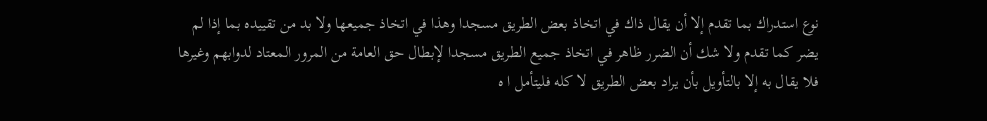نوع استدراك بما تقدم إلا أن يقال ذاك في اتخاذ بعض الطريق مسجدا وهذا في اتخاذ جميعها ولا بد من تقييده بما إذا لم يضر كما تقدم ولا شك أن الضرر ظاهر في اتخاذ جميع الطريق مسجدا لإبطال حق العامة من المرور المعتاد لدوابهم وغيرها فلا يقال به إلا بالتأويل بأن يراد بعض الطريق لا كله فليتأمل ا ه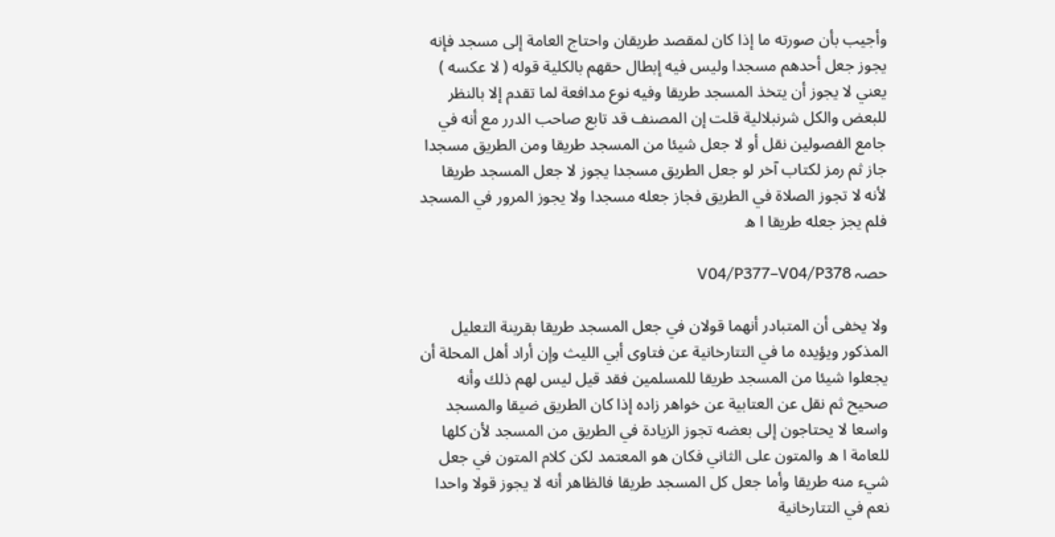وأجيب بأن صورته ما إذا كان لمقصد طريقان واحتاج العامة إلى مسجد فإنه يجوز جعل أحدهم مسجدا وليس فيه إبطال حقهم بالكلية قوله ( لا عكسه ) يعني لا يجوز أن يتخذ المسجد طريقا وفيه نوع مدافعة لما تقدم إلا بالنظر للبعض والكل شرنبلالية قلت إن المصنف قد تابع صاحب الدرر مع أنه في جامع الفصولين نقل أو لا جعل شيئا من المسجد طريقا ومن الطريق مسجدا جاز ثم رمز لكتاب آخر لو جعل الطريق مسجدا يجوز لا جعل المسجد طريقا لأنه لا تجوز الصلاة في الطريق فجاز جعله مسجدا ولا يجوز المرور في المسجد فلم يجز جعله طريقا ا ه

حصہ V04/P377–V04/P378

ولا يخفى أن المتبادر أنهما قولان في جعل المسجد طريقا بقرينة التعليل المذكور ويؤيده ما في التتارخانية عن فتاوى أبي الليث وإن أراد أهل المحلة أن يجعلوا شيئا من المسجد طريقا للمسلمين فقد قيل ليس لهم ذلك وأنه صحيح ثم نقل عن العتابية عن خواهر زاده إذا كان الطريق ضيقا والمسجد واسعا لا يحتاجون إلى بعضه تجوز الزيادة في الطريق من المسجد لأن كلها للعامة ا ه والمتون على الثاني فكان هو المعتمد لكن كلام المتون في جعل شيء منه طريقا وأما جعل كل المسجد طريقا فالظاهر أنه لا يجوز قولا واحدا نعم في التتارخانية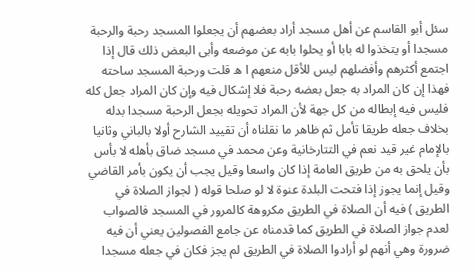سئل أبو القاسم عن أهل مسجد أراد بعضهم أن يجعلوا المسجد رحبة والرحبة مسجدا أو يتخذوا له بابا أو يحلوا بابه عن موضعه وأبى البعض ذلك قال إذا اجتمع أكثرهم وأفضلهم ليس للأقل منعهم ا ه قلت ورحبة المسجد ساحته فهذا إن كان المراد به جعل بعضه رحبة فلا إشكال فيه وإن كان المراد جعل كله فليس فيه إبطاله من كل جهة لأن المراد تحويله بجعل الرحبة مسجدا بدله بخلاف جعله طريقا تأمل ثم ظاهر ما نقلناه أن تقييد الشارح أولا بالباني وثانيا بالإمام غير قيد نعم في التتارخانية وعن محمد في مسجد ضاق بأهله لا بأس بأن يلحق به من طريق العامة إذا كان واسعا وقيل يجب أن يكون بأمر القاضي وقيل إنما يجوز إذا فتحت البلدة عنوة لا لو صلحا قوله ( لجواز الصلاة في الطريق ) فيه أن الصلاة في الطريق مكروهة كالمرور في المسجد فالصواب لعدم جواز الصلاة في الطريق كما قدمناه عن جامع الفصولين يعني أن فيه ضرورة وهي أنهم لو أرادوا الصلاة في الطريق لم يجز فكان في جعله مسجدا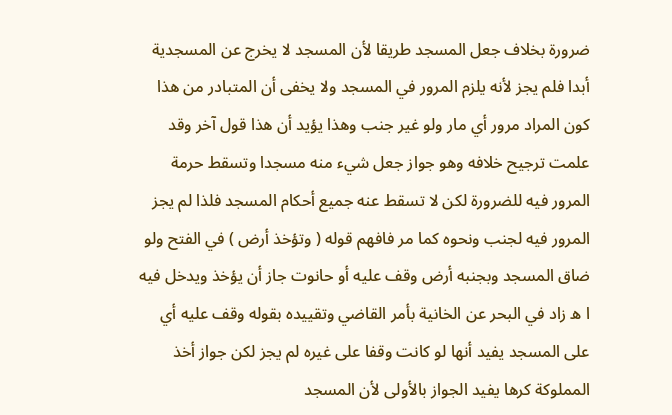ضرورة بخلاف جعل المسجد طريقا لأن المسجد لا يخرج عن المسجدية أبدا فلم يجز لأنه يلزم المرور في المسجد ولا يخفى أن المتبادر من هذا كون المراد مرور أي مار ولو غير جنب وهذا يؤيد أن هذا قول آخر وقد علمت ترجيح خلافه وهو جواز جعل شيء منه مسجدا وتسقط حرمة المرور فيه للضرورة لكن لا تسقط عنه جميع أحكام المسجد فلذا لم يجز المرور فيه لجنب ونحوه كما مر فافهم قوله ( وتؤخذ أرض ) في الفتح ولو ضاق المسجد وبجنبه أرض وقف عليه أو حانوت جاز أن يؤخذ ويدخل فيه ا ه زاد في البحر عن الخانية بأمر القاضي وتقييده بقوله وقف عليه أي على المسجد يفيد أنها لو كانت وقفا على غيره لم يجز لكن جواز أخذ المملوكة كرها يفيد الجواز بالأولى لأن المسجد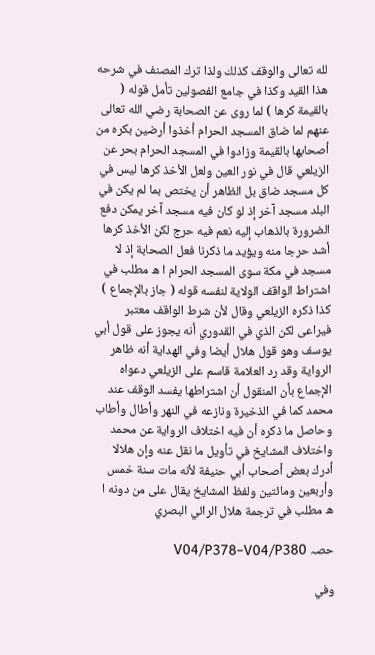لله تعالى والوقف كذلك ولذا ترك المصنف في شرحه هذا القيد وكذا في جامع الفصولين تأمل قوله ( بالقيمة كرها ) لما روى عن الصحابة رضي الله تعالى عنهم لما ضاق المسجد الحرام أخذوا أرضين بكره من أصحابها بالقيمة وزادوا في المسجد الحرام بحر عن الزيلعي قال في نور العين ولعل الأخذ كرها ليس في كل مسجد ضاق بل الظاهر أن يختص بما لم يكن في البلد مسجد آخر إذ لو كان فيه مسجد آخر يمكن دفع الضرورة بالذهاب إليه نعم فيه حرج لكن الأخذ كرها أشد حرجا منه ويؤيد ما ذكرنا فعل الصحابة إذ لا مسجد في مكة سوى المسجد الحرام ا ه مطلب في اشتراط الواقف الولاية لنفسه قوله ( جاز بالإجماع ) كذا ذكره الزيلعي وقال لأن شرط الواقف معتبر فيراعى لكن الذي في القدوري أنه يجوز على قول أبي يوسف وهو قول هلال أيضا وفي الهداية أنه ظاهر الرواية وقد رد العلامة قاسم على الزيلعي دعواه الإجماع بأن المنقول أن اشتراطها يفسد الوقف عند محمد كما في الذخيرة ونازعه في النهر وأطال وأطاب وحاصل ما ذكره أن فيه اختلاف الرواية عن محمد واختلاف المشايخ في تأويل ما نقل عنه وإن هلالا أدرك بعض أصحاب أبي حنيفة لأنه مات سنة خمس وأربعين ومائتين ولفظ المشايخ يقال على من دونه ا ه مطلب في ترجمة هلال الرائي البصري

حصہ V04/P378–V04/P380

وفي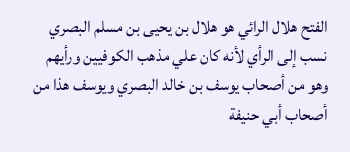الفتح هلال الرائي هو هلال بن يحيى بن مسلم البصري نسب إلى الرأي لأنه كان علي مذهب الكوفيين ورأيهم وهو من أصحاب يوسف بن خالد البصري ويوسف هذا من أصحاب أبي حنيفة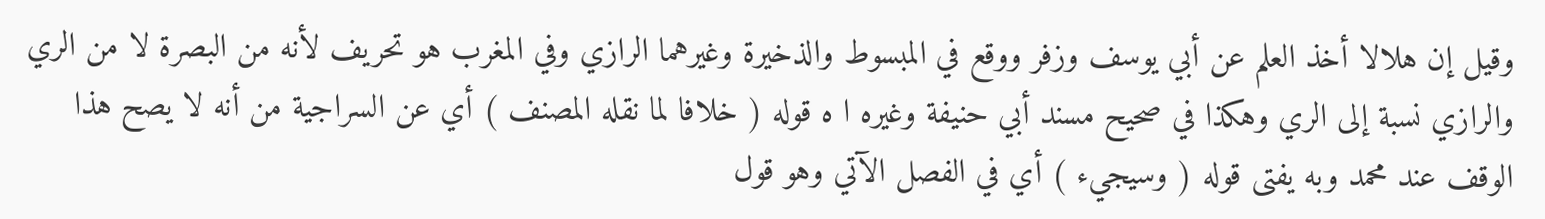وقيل إن هلالا أخذ العلم عن أبي يوسف وزفر ووقع في المبسوط والذخيرة وغيرهما الرازي وفي المغرب هو تحريف لأنه من البصرة لا من الري والرازي نسبة إلى الري وهكذا في صحيح مسند أبي حنيفة وغيره ا ه قوله ( خلافا لما نقله المصنف ) أي عن السراجية من أنه لا يصح هذا الوقف عند محمد وبه يفتى قوله ( وسيجيء ) أي في الفصل الآتي وهو قول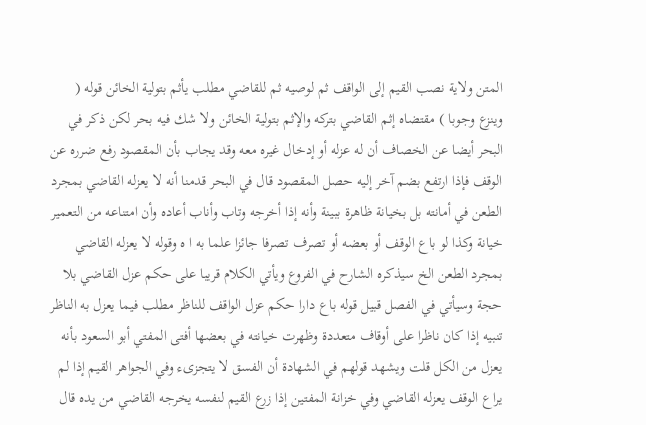المتن ولاية نصب القيم إلى الواقف ثم لوصيه ثم للقاضي مطلب يأثم بتولية الخائن قوله ( وينزع وجوبا ) مقتضاه إثم القاضي بتركه والإثم بتولية الخائن ولا شك فيه بحر لكن ذكر في البحر أيضا عن الخصاف أن له عزله أو إدخال غيره معه وقد يجاب بأن المقصود رفع ضرره عن الوقف فإذا ارتفع بضم آخر إليه حصل المقصود قال في البحر قدمنا أنه لا يعزله القاضي بمجرد الطعن في أمانته بل بخيانة ظاهرة ببينة وأنه إذا أخرجه وتاب وأناب أعاده وأن امتناعه من التعمير خيانة وكذا لو باع الوقف أو بعضه أو تصرف تصرفا جائزا علما به ا ه وقوله لا يعزله القاضي بمجرد الطعن الخ سيذكره الشارح في الفروع ويأتي الكلام قريبا على حكم عزل القاضي بلا حجة وسيأتي في الفصل قبيل قوله باع دارا حكم عزل الواقف للناظر مطلب فيما يعزل به الناظر تنبيه إذا كان ناظرا على أوقاف متعددة وظهرت خيانته في بعضها أفتى المفتي أبو السعود بأنه يعزل من الكل قلت ويشهد قولهم في الشهادة أن الفسق لا يتجزىء وفي الجواهر القيم إذا لم يراع الوقف يعزله القاضي وفي خزانة المفتين إذا زرع القيم لنفسه يخرجه القاضي من يده قال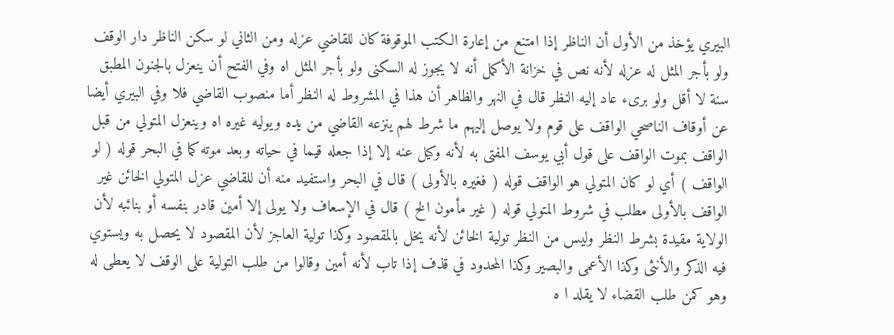البيري يؤخذ من الأول أن الناظر إذا امتنع من إعارة الكتب الموقوفة كان للقاضي عزله ومن الثاني لو سكن الناظر دار الوقف ولو بأجر المثل له عزله لأنه نص في خزانة الأكمل أنه لا يجوز له السكنى ولو بأجر المثل اه وفي الفتح أن ينعزل بالجنون المطبق سنة لا أقل ولو برىء عاد إليه النظر قال في النهر والظاهر أن هذا في المشروط له النظر أما منصوب القاضي فلا وفي البيري أيضا عن أوقاف الناصحي الواقف على قوم ولا يوصل إليهم ما شرط لهم ينزعه القاضي من يده ويوليه غيره اه وينعزل المتولي من قبل الواقف بموت الواقف على قول أبي يوسف المفتى به لأنه وكيل عنه إلا إذا جعله قيما في حياته وبعد موته كما في البحر قوله ( لو الواقف ) أي لو كان المتولي هو الواقف قوله ( فغيره بالأولى ) قال في البحر واستفيد منه أن للقاضي عزل المتولي الخائن غير الواقف بالأولى مطلب في شروط المتولي قوله ( غير مأمون الخ ) قال في الإسعاف ولا يولى إلا أمين قادر بنفسه أو بنائبه لأن الولاية مقيدة بشرط النظر وليس من النظر تولية الخائن لأنه يخل بالمقصود وكذا تولية العاجز لأن المقصود لا يحصل به ويستوي فيه الذكر والأنثى وكذا الأعمى والبصير وكذا المحدود في قذف إذا تاب لأنه أمين وقالوا من طلب التولية على الوقف لا يعطى له وهو كمن طلب القضاء لا يقلد ا ه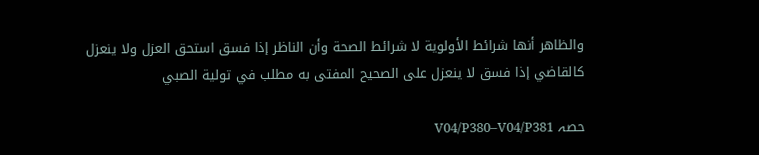والظاهر أنها شرائط الأولوية لا شرائط الصحة وأن الناظر إذا فسق استحق العزل ولا ينعزل كالقاضي إذا فسق لا ينعزل على الصحيح المفتى به مطلب في تولية الصبي

حصہ V04/P380–V04/P381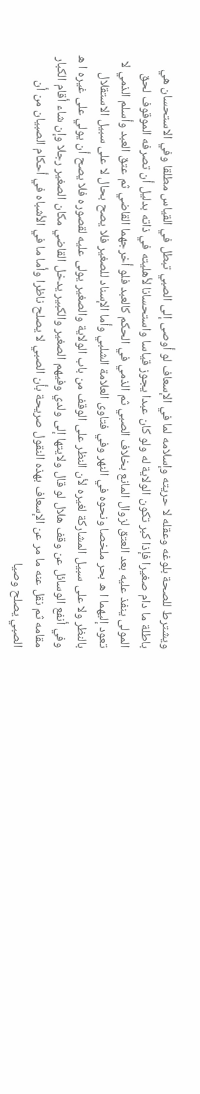ويشترط للصحة بلوغه وعقله لا حريته وإسلامه لما في الإسعاف لو أوصى إلى الصبي تبطل في القياس مطلقا وفي الاستحسان هي باطلة ما دام صغيرا فإذا كبر تكون الولاية له ولو كان عبدا يجوز قياسا واستحسانا لأهليته في ذاته بدليل أن تصرفه الموقوف لحق المولى ينفذ عليه بعد العتق لزوال المانع بخلاف الصبي ثم الذمي في الحكم كالعبد فلو أخرجهما القاضي ثم عتق العبد وأسلم الذمي لا تعود إليهما ا ه بحر ملخصا ونحوه في النهر وفي فتاوى العلامة الشلبي وأما الإسناد للصغير فلا يصح بحال لا على سبيل الاستقلال بالنظر ولا على سبيل المشاركة لغيره لأن النظر على الوقف من باب الولاية والصغير يولى عليه لقصوره فلا يصح أن يولي على غيره ا ه وفي أنفع الوسائل عن وقف هلال لو قال ولايتها إلى ولدي وفيهم الصغير والكبير يدخل القاضي مكان الصغير رجلا وإن شاء أقام الكبار مقامه ثم نقل عنه ما مر عن الإسعاف بهذه النقول صريحة بأن الصبي لا يصلح ناظرا وأما ما في الأشباه في أحكام الصبيان من أن الصبي يصلح وصيا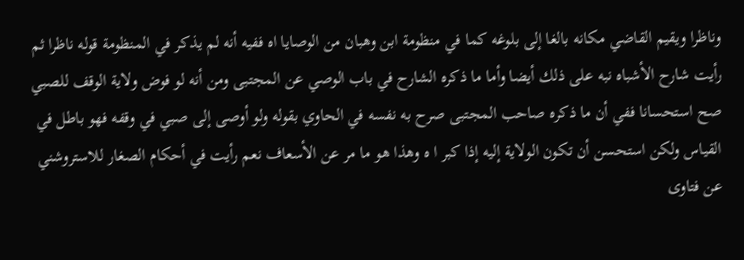وناظرا ويقيم القاضي مكانه بالغا إلى بلوغه كما في منظومة ابن وهبان من الوصايا اه ففيه أنه لم يذكر في المنظومة قوله ناظرا ثم رأيت شارح الأشباه نبه على ذلك أيضا وأما ما ذكره الشارح في باب الوصي عن المجتبى ومن أنه لو فوض ولاية الوقف للصبي صح استحسانا ففي أن ما ذكره صاحب المجتبى صرح به نفسه في الحاوي بقوله ولو أوصى إلى صبي في وقفه فهو باطل في القياس ولكن استحسن أن تكون الولاية إليه إذا كبر ا ه وهذا هو ما مر عن الأسعاف نعم رأيت في أحكام الصغار للاستروشني عن فتاوى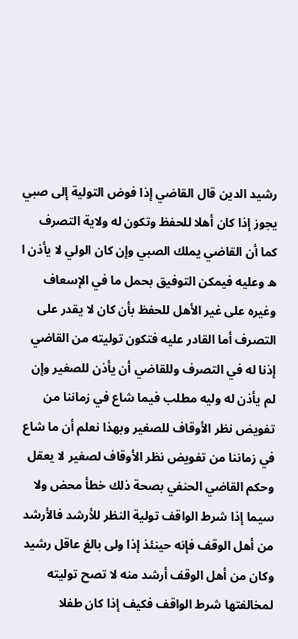رشيد الدين قال القاضي إذا فوض التولية إلى صبي يجوز إذا كان أهلا للحفظ وتكون له ولاية التصرف كما أن القاضي يملك الصبي وإن كان الولي لا يأذن ا ه وعليه فيمكن التوفيق بحمل ما في الإسعاف وغيره على غير الأهل للحفظ بأن كان لا يقدر على التصرف أما القادر عليه فتكون توليته من القاضي إذنا له في التصرف وللقاضي أن يأذن للصغير وإن لم يأذن له وليه مطلب فيما شاع في زماننا من تفويض نظر الأوقاف للصغير وبهذا نعلم أن ما شاع في زماننا من تفويض نظر الأوقاف لصغير لا يعقل وحكم القاضي الحنفي بصحة ذلك خطأ محض ولا سيما إذا شرط الواقف تولية النظر للأرشد فالأرشد من أهل الوقف فإنه حينئذ إذا ولى بالغ عاقل رشيد وكان من أهل الوقف أرشد منه لا تصح توليته لمخالفتها شرط الواقف فكيف إذا كان طفلا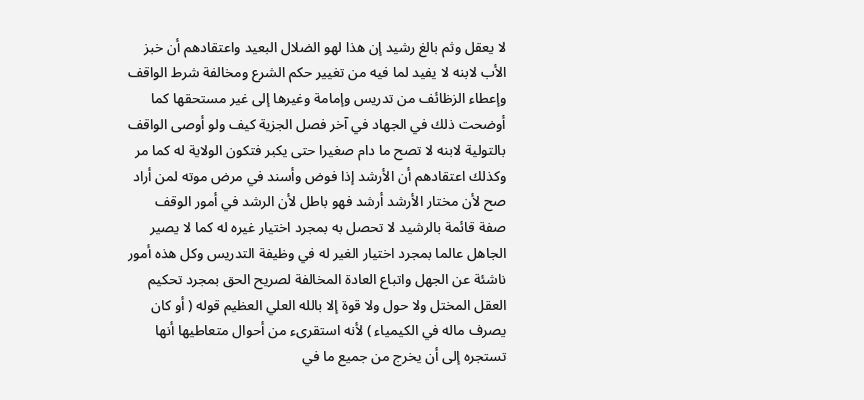لا يعقل وثم بالغ رشيد إن هذا لهو الضلال البعيد واعتقادهم أن خبز الأب لابنه لا يفيد لما فيه من تغيير حكم الشرع ومخالفة شرط الواقف وإعطاء الزظائف من تدريس وإمامة وغيرها إلى غير مستحقها كما أوضحت ذلك في الجهاد في آخر فصل الجزية كيف ولو أوصى الواقف بالتولية لابنه لا تصح ما دام صغيرا حتى يكبر فتكون الولاية له كما مر وكذلك اعتقادهم أن الأرشد إذا فوض وأسند في مرض موته لمن أراد صح لأن مختار الأرشد أرشد فهو باطل لأن الرشد في أمور الوقف صفة قائمة بالرشيد لا تحصل به بمجرد اختيار غيره له كما لا يصير الجاهل عالما بمجرد اختيار الغير له في وظيفة التدريس وكل هذه أمور ناشئة عن الجهل واتباع العادة المخالفة لصريح الحق بمجرد تحكيم العقل المختل ولا حول ولا قوة إلا بالله العلي العظيم قوله ( أو كان يصرف ماله في الكيمياء ) لأنه استقرىء من أحوال متعاطيها أنها تستجره إلى أن يخرج من جميع ما في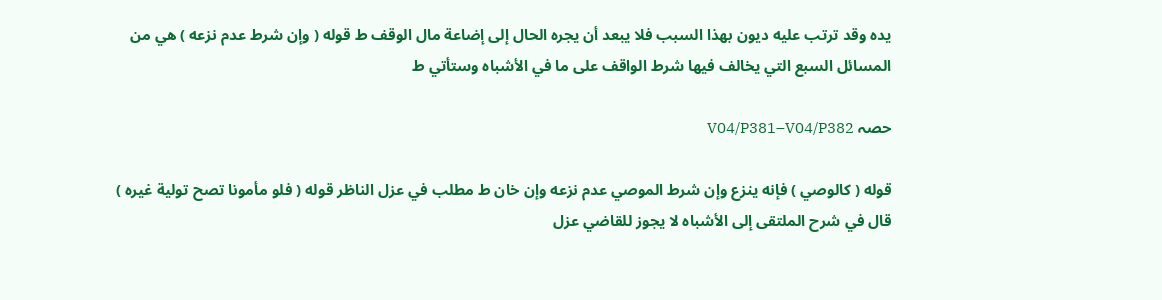يده وقد ترتب عليه ديون بهذا السبب فلا يبعد أن يجره الحال إلى إضاعة مال الوقف ط قوله ( وإن شرط عدم نزعه ) هي من المسائل السبع التي يخالف فيها شرط الواقف على ما في الأشباه وستأتي ط

حصہ V04/P381–V04/P382

قوله ( كالوصي ) فإنه ينزع وإن شرط الموصي عدم نزعه وإن خان ط مطلب في عزل الناظر قوله ( فلو مأمونا تصح تولية غيره ) قال في شرح الملتقى إلى الأشباه لا يجوز للقاضي عزل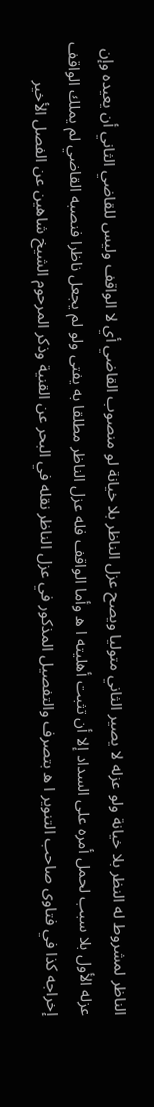الناظر لمشروط له النظر بلا خيانة ولو عزله لا يصير الثاني متوليا ويصح عزل الناظر بلا خيانة لو منصوب القاضي أي لا الواقف وليس للقاضي الثاني أن يعيده وإن عزله الأول بلا سبب لحمل أمره على السداد إلا أن تثبت أهليته ا ه وأما الواقف فله عزل الناظر مطلقا به يفتى ولو لم يجعل ناظرا فنصبه القاضي لم يملك الواقف إخراجه كذا في فتاوى صاحب التنوير ا ه بتصرف والتفصيل المذكور في عزل الناظر نقله في البحر عن القنية وذكر المرحوم الشيخ شاهين عن الفصل الأخير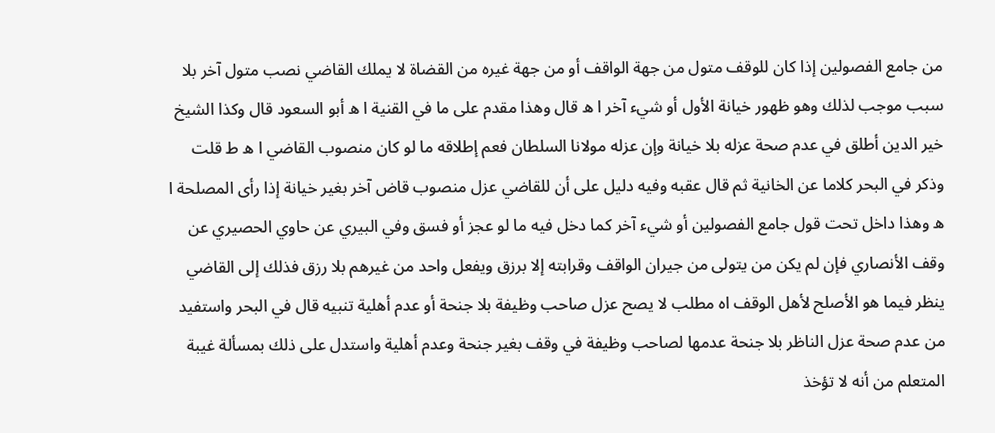من جامع الفصولين إذا كان للوقف متول من جهة الواقف أو من جهة غيره من القضاة لا يملك القاضي نصب متول آخر بلا سبب موجب لذلك وهو ظهور خيانة الأول أو شيء آخر ا ه قال وهذا مقدم على ما في القنية ا ه أبو السعود قال وكذا الشيخ خير الدين أطلق في عدم صحة عزله بلا خيانة وإن عزله مولانا السلطان فعم إطلاقه ما لو كان منصوب القاضي ا ه ط قلت وذكر في البحر كلاما عن الخانية ثم قال عقبه وفيه دليل على أن للقاضي عزل منصوب قاض آخر بغير خيانة إذا رأى المصلحة ا ه وهذا داخل تحت قول جامع الفصولين أو شيء آخر كما دخل فيه ما لو عجز أو فسق وفي البيري عن حاوي الحصيري عن وقف الأنصاري فإن لم يكن من يتولى من جيران الواقف وقرابته إلا برزق ويفعل واحد من غيرهم بلا رزق فذلك إلى القاضي ينظر فيما هو الأصلح لأهل الوقف اه مطلب لا يصح عزل صاحب وظيفة بلا جنحة أو عدم أهلية تنبيه قال في البحر واستفيد من عدم صحة عزل الناظر بلا جنحة عدمها لصاحب وظيفة في وقف بغير جنحة وعدم أهلية واستدل على ذلك بمسألة غيبة المتعلم من أنه لا تؤخذ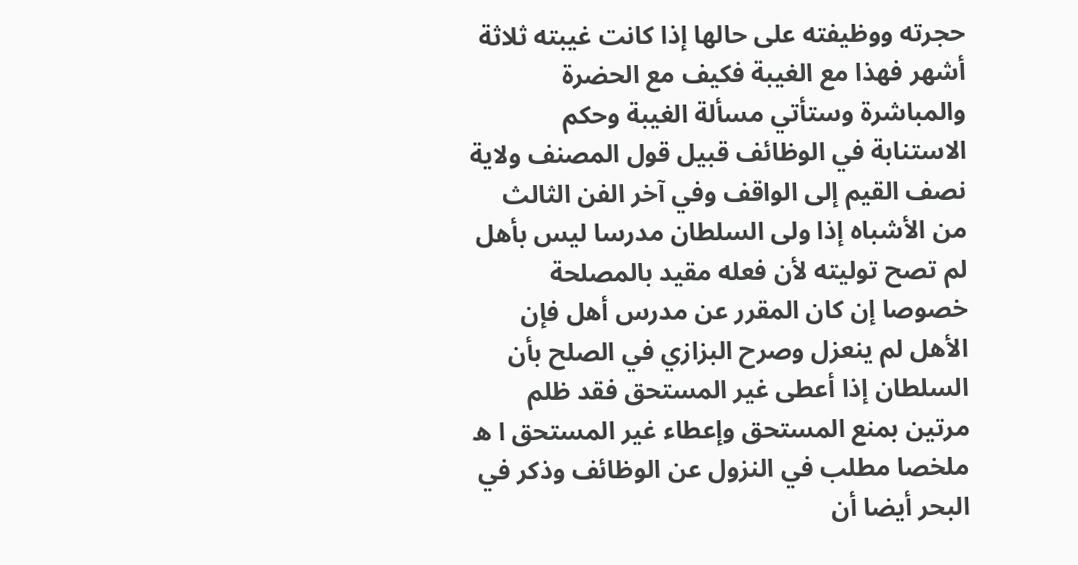حجرته ووظيفته على حالها إذا كانت غيبته ثلاثة أشهر فهذا مع الغيبة فكيف مع الحضرة والمباشرة وستأتي مسألة الغيبة وحكم الاستنابة في الوظائف قبيل قول المصنف ولاية نصف القيم إلى الواقف وفي آخر الفن الثالث من الأشباه إذا ولى السلطان مدرسا ليس بأهل لم تصح توليته لأن فعله مقيد بالمصلحة خصوصا إن كان المقرر عن مدرس أهل فإن الأهل لم ينعزل وصرح البزازي في الصلح بأن السلطان إذا أعطى غير المستحق فقد ظلم مرتين بمنع المستحق وإعطاء غير المستحق ا ه ملخصا مطلب في النزول عن الوظائف وذكر في البحر أيضا أن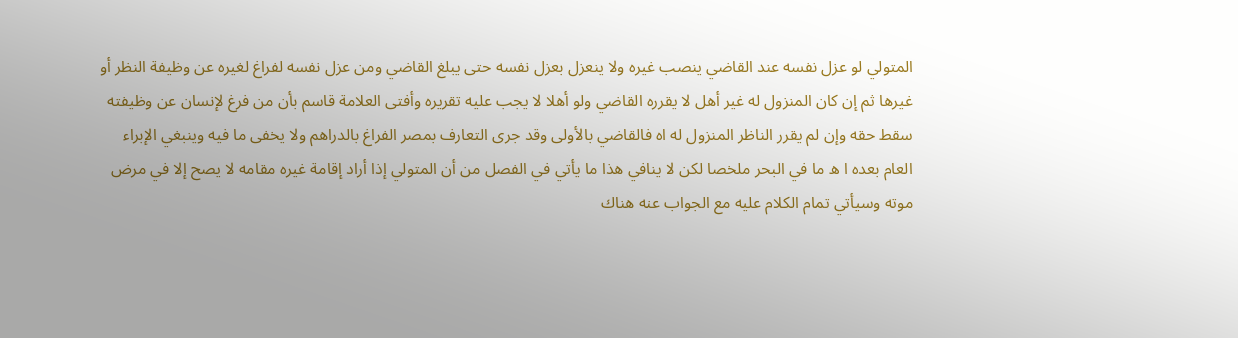المتولي لو عزل نفسه عند القاضي ينصب غيره ولا ينعزل بعزل نفسه حتى يبلغ القاضي ومن عزل نفسه لفراغ لغيره عن وظيفة النظر أو غيرها ثم إن كان المنزول له غير أهل لا يقرره القاضي ولو أهلا لا يجب عليه تقريره وأفتى العلامة قاسم بأن من فرغ لإنسان عن وظيفته سقط حقه وإن لم يقرر الناظر المنزول له اه فالقاضي بالأولى وقد جرى التعارف بمصر الفراغ بالدراهم ولا يخفى ما فيه وينبغي الإبراء العام بعده ا ه ما في البحر ملخصا لكن لا ينافي هذا ما يأتي في الفصل من أن المتولي إذا أراد إقامة غيره مقامه لا يصح إلا في مرض موته وسيأتي تمام الكلام عليه مع الجواب عنه هناك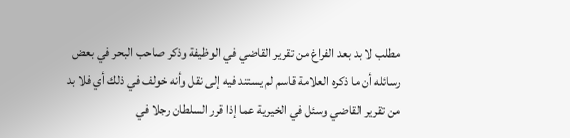مطلب لا بد بعد الفراغ من تقرير القاضي في الوظيفة وذكر صاحب البحر في بعض رسائله أن ما ذكره العلامة قاسم لم يستند فيه إلى نقل وأنه خولف في ذلك أي فلا بد من تقرير القاضي وسئل في الخيرية عما إذا قرر السلطان رجلا في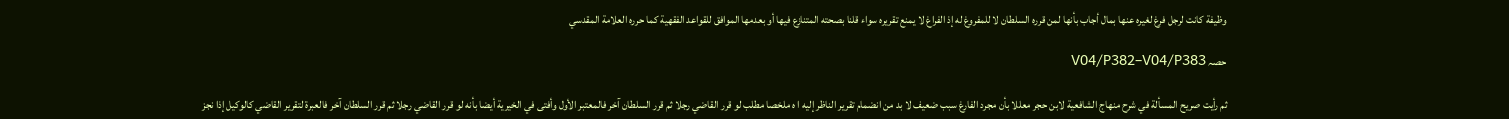وظيفة كانت لرجل فرغ لغيره عنها بمال أجاب بأنها لمن قرره السلطان لا للمفروغ له إذ الفراغ لا يمنع تقريره سواء قلنا بصحته المتنازع فيها أو بعدمها الموافق للقواعد الفقهية كما حرره العلامة المقدسي

حصہ V04/P382–V04/P383

ثم رأيت صريح المسألة في شرح منهاج الشافعية لابن حجر معللا بأن مجرد الفارغ سبب ضعيف لا بد من انضمام تقرير الناظر إليه ا ه ملخصا مطلب لو قرر القاضي رجلا ثم قرر السلطان آخر فالمعتبر الأول وأفتى في الخيرية أيضا بأنه لو قرر القاضي رجلا ثم قرر السلطان آخر فالعبرة لتقرير القاضي كالوكيل إذا نجز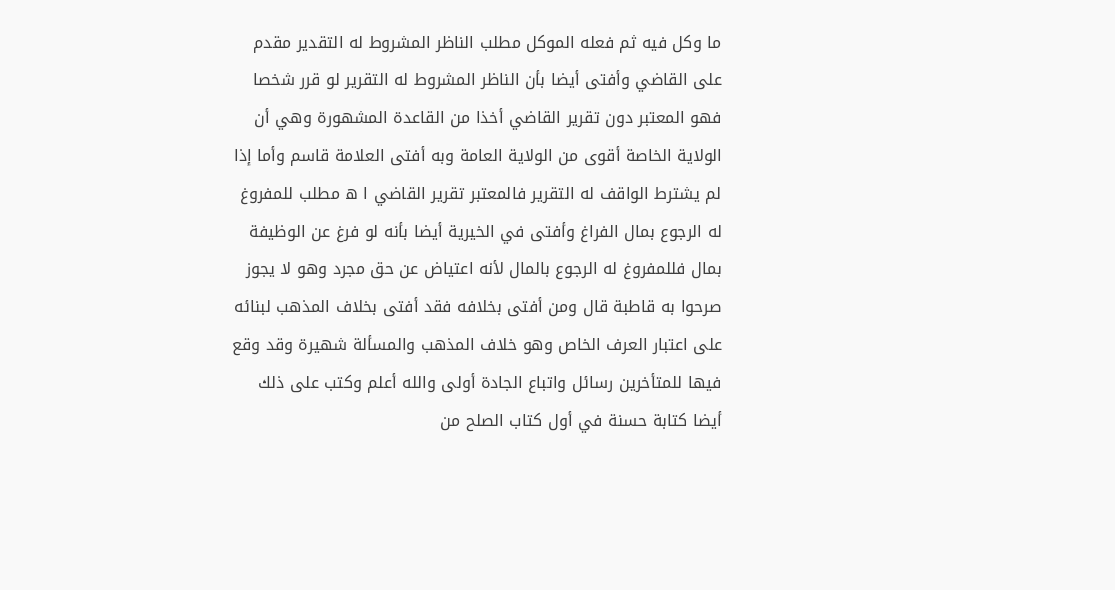ما وكل فيه ثم فعله الموكل مطلب الناظر المشروط له التقدير مقدم على القاضي وأفتى أيضا بأن الناظر المشروط له التقرير لو قرر شخصا فهو المعتبر دون تقرير القاضي أخذا من القاعدة المشهورة وهي أن الولاية الخاصة أقوى من الولاية العامة وبه أفتى العلامة قاسم وأما إذا لم يشترط الواقف له التقرير فالمعتبر تقرير القاضي ا ه مطلب للمفروغ له الرجوع بمال الفراغ وأفتى في الخيرية أيضا بأنه لو فرغ عن الوظيفة بمال فللمفروغ له الرجوع بالمال لأنه اعتياض عن حق مجرد وهو لا يجوز صرحوا به قاطبة قال ومن أفتى بخلافه فقد أفتى بخلاف المذهب لبنائه على اعتبار العرف الخاص وهو خلاف المذهب والمسألة شهيرة وقد وقع فيها للمتأخرين رسائل واتباع الجادة أولى والله أعلم وكتب على ذلك أيضا كتابة حسنة في أول كتاب الصلح من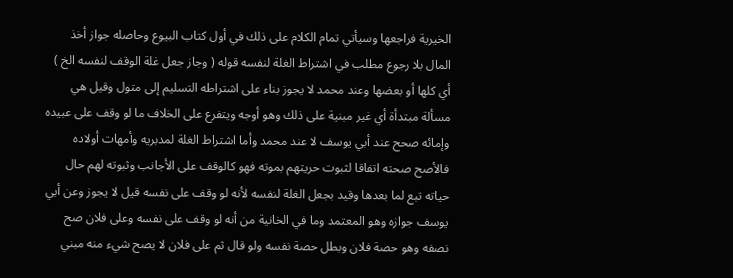الخيرية فراجعها وسيأتي تمام الكلام على ذلك في أول كتاب البيوع وحاصله جواز أخذ المال بلا رجوع مطلب في اشتراط الغلة لنفسه قوله ( وجاز جعل غلة الوقف لنفسه الخ ) أي كلها أو بعضها وعند محمد لا يجوز بناء على اشتراطه التسليم إلى متول وقيل هي مسألة مبتدأة أي غير مبنية على ذلك وهو أوجه ويتفرع على الخلاف ما لو وقف على عبيده وإمائه صحح عند أبي يوسف لا عند محمد وأما اشتراط الغلة لمدبريه وأمهات أولاده فالأصح صحته اتفاقا لثبوت حريتهم بموته فهو كالوقف على الأجانب وثبوته لهم حال حياته تبع لما بعدها وقيد بجعل الغلة لنفسه لأنه لو وقف على نفسه قيل لا يجوز وعن أبي يوسف جوازه وهو المعتمد وما في الخانية من أنه لو وقف على نفسه وعلى فلان صح نصفه وهو حصة فلان وبطل حصة نفسه ولو قال ثم على فلان لا يصح شيء منه مبني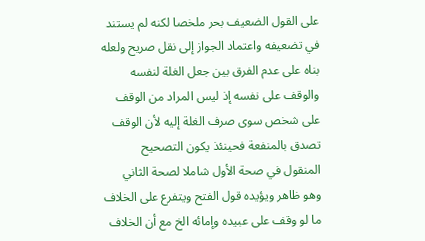على القول الضعيف بحر ملخصا لكنه لم يستند في تضعيفه واعتماد الجواز إلى نقل صريح ولعله بناه على عدم الفرق بين جعل الغلة لنفسه والوقف على نفسه إذ ليس المراد من الوقف على شخص سوى صرف الغلة إليه لأن الوقف تصدق بالمنفعة فحينئذ يكون التصحيح المنقول في صحة الأول شاملا لصحة الثاني وهو ظاهر ويؤيده قول الفتح ويتفرع على الخلاف ما لو وقف على عبيده وإمائه الخ مع أن الخلاف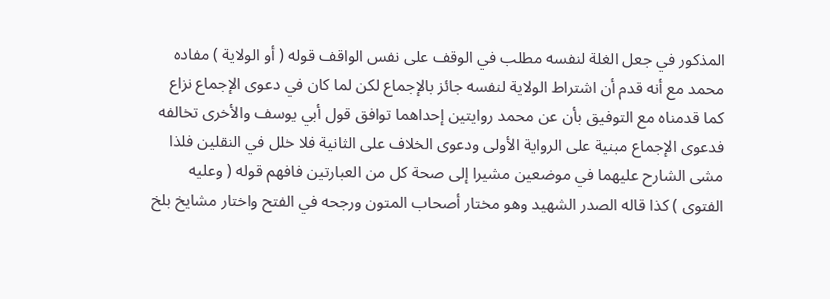المذكور في جعل الغلة لنفسه مطلب في الوقف على نفس الواقف قوله ( أو الولاية ) مفاده محمد مع أنه قدم أن اشتراط الولاية لنفسه جائز بالإجماع لكن لما كان في دعوى الإجماع نزاع كما قدمناه مع التوفيق بأن عن محمد روايتين إحداهما توافق قول أبي يوسف والأخرى تخالفه فدعوى الإجماع مبنية على الرواية الأولى ودعوى الخلاف على الثانية فلا خلل في النقلين فلذا مشى الشارح عليهما في موضعين مشيرا إلى صحة كل من العبارتين فافهم قوله ( وعليه الفتوى ) كذا قاله الصدر الشهيد وهو مختار أصحاب المتون ورجحه في الفتح واختار مشايخ بلخ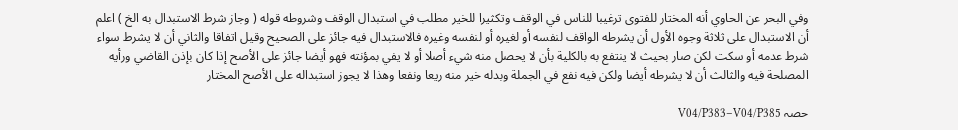وفي البحر عن الحاوي أنه المختار للفتوى ترغيبا للناس في الوقف وتكثيرا للخير مطلب في استبدال الوقف وشروطه قوله ( وجاز شرط الاستبدال به الخ ) اعلم أن الاستبدال على ثلاثة وجوه الأول أن يشرطه الواقف لنفسه أو لغيره أو لنفسه وغيره فالاستبدال فيه جائز على الصحيح وقيل اتفاقا والثاني أن لا يشرط سواء شرط عدمه أو سكت لكن صار بحيث لا ينتفع به بالكلية بأن لا يحصل منه شيء أصلا أو لا يفي بمؤنته فهو أيضا جائز على الأصح إذا كان بإذن القاضي ورأيه المصلحة فيه والثالث أن لا يشرطه أيضا ولكن فيه نفع في الجملة وبدله خير منه ريعا ونفعا وهذا لا يجوز استبداله على الأصح المختار

حصہ V04/P383–V04/P385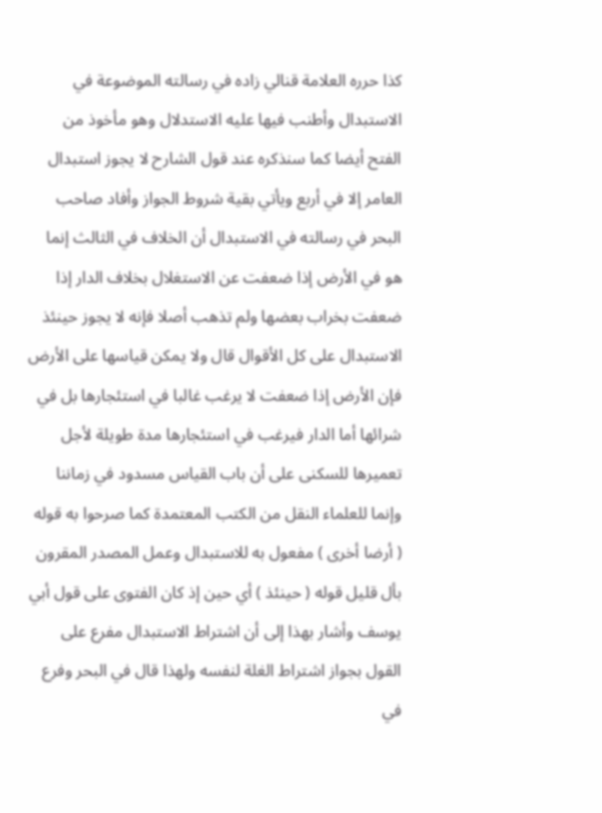كذا حرره العلامة قنالي زاده في رسالته الموضوعة في الاستبدال وأطنب فيها عليه الاستدلال وهو مأخوذ من الفتح أيضا كما سنذكره عند قول الشارح لا يجوز استبدال العامر إلا في أربع ويأتي بقية شروط الجواز وأفاد صاحب البحر في رسالته في الاستبدال أن الخلاف في الثالث إنما هو في الأرض إذا ضعفت عن الاستغلال بخلاف الدار إذا ضعفت بخراب بعضها ولم تذهب أصلا فإنه لا يجوز حينئذ الاستبدال على كل الأقوال قال ولا يمكن قياسها على الأرض فإن الأرض إذا ضعفت لا يرغب غالبا في استئجارها بل في شرائها أما الدار فيرغب في استئجارها مدة طويلة لأجل تعميرها للسكنى على أن باب القياس مسدود في زماننا وإنما للعلماء النقل من الكتب المعتمدة كما صرحوا به قوله ( أرضا أخرى ) مفعول به للاستبدال وعمل المصدر المقرون بأل قليل قوله ( حينئذ ) أي حين إذ كان الفتوى على قول أبي يوسف وأشار بهذا إلى أن اشتراط الاستبدال مفرع على القول بجواز اشتراط الغلة لنفسه ولهذا قال في البحر وفرع في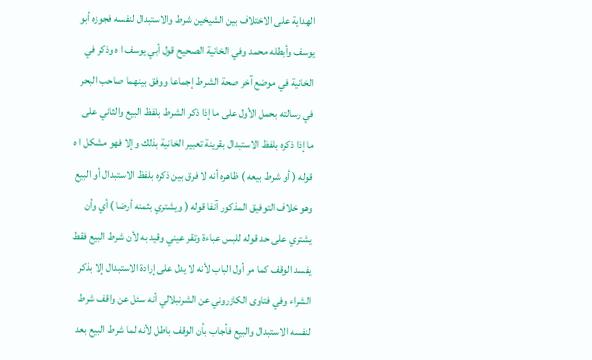الهداية على الاختلاف بين الشيخين شرط والاستبدال لنفسه فجوزه أبو يوسف وأبطله محمد وفي الخانية الصحيح قول أبي يوسف ا ه وذكر في الخانية في موضع آخر صحة الشرط إجماعا ووفق بينهما صاحب البحر في رسالته بحمل الأول على ما إذا ذكر الشرط بلفظ البيع والثاني على ما إذا ذكره بلفظ الاستبدال بقرينة تعبير الخانية بذلك وإلا فهو مشكل ا ه قوله ( أو شرط بيعه ) ظاهره أنه لا فرق بين ذكره بلفظ الاستبدال أو البيع وهو خلاف التوفيق المذكور آنفا قوله ( ويشتري بثمنه أرضا ) أي وأن يشتري على حد قوله للبس عباءة وتقر عيني وقيد به لأن شرط البيع فقط يفسد الوقف كما مر أول الباب لأنه لا يدل على إرادة الاستبدال إلا بذكر الشراء وفي فتاوى الكازروني عن الشرنبلالي أنه سئل عن واقف شرط لنفسه الاستبدال والبيع فأجاب بأن الوقف باطل لأنه لما شرط البيع بعد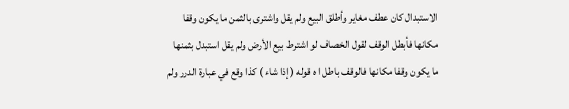الاستبدال كان عطف مغاير وأطلق البيع ولم يقل واشترى بالثمن ما يكون وقفا مكانها فأبطل الوقف لقول الخصاف لو اشترط بيع الأرض ولم يقل استبدل بثمنها ما يكون وقفا مكانها فالوقف باطل ا ه قوله ( إذا شاء ) كذا وقع في عبارة الدرر ولم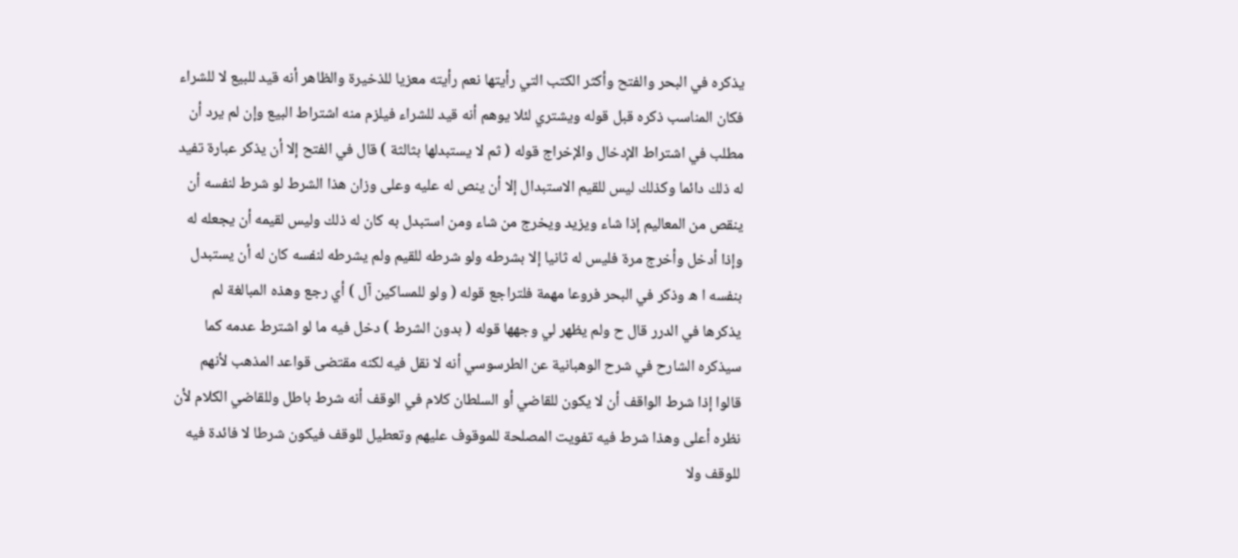يذكره في البحر والفتح وأكثر الكتب التي رأيتها نعم رأيته معزيا للذخيرة والظاهر أنه قيد للبيع لا للشراء فكان المناسب ذكره قبل قوله ويشتري لئلا يوهم أنه قيد للشراء فيلزم منه اشتراط البيع وإن لم يرد أن مطلب في اشتراط الإدخال والإخراج قوله ( ثم لا يستبدلها بثالثة ) قال في الفتح إلا أن يذكر عبارة تفيد له ذلك دائما وكذلك ليس للقيم الاستبدال إلا أن ينص له عليه وعلى وزان هذا الشرط لو شرط لنفسه أن ينقص من المعاليم إذا شاء ويزيد ويخرج من شاء ومن استبدل به كان له ذلك وليس لقيمه أن يجعله له وإذا أدخل وأخرج مرة فليس له ثانيا إلا بشرطه ولو شرطه للقيم ولم يشرطه لنفسه كان له أن يستبدل بنفسه ا ه وذكر في البحر فروعا مهمة فلتراجع قوله ( ولو للمساكين آل ) أي رجع وهذه المبالغة لم يذكرها في الدرر قال ح ولم يظهر لي وجهها قوله ( بدون الشرط ) دخل فيه ما لو اشترط عدمه كما سيذكره الشارح في شرح الوهبانية عن الطرسوسي أنه لا نقل فيه لكنه مقتضى قواعد المذهب لأنهم قالوا إذا شرط الواقف أن لا يكون للقاضي أو السلطان كلام في الوقف أنه شرط باطل وللقاضي الكلام لأن نظره أعلى وهذا شرط فيه تفويت المصلحة للموقوف عليهم وتعطيل للوقف فيكون شرطا لا فائدة فيه للوقف ولا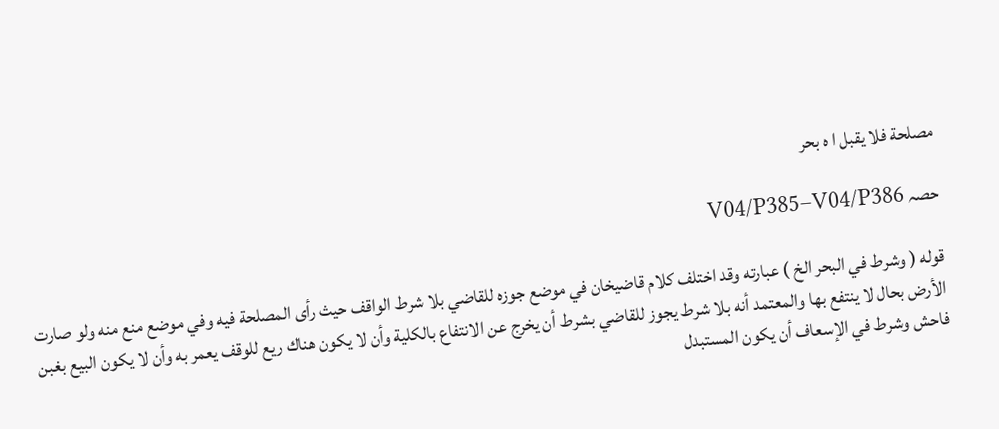مصلحة فلا يقبل ا ه بحر

حصہ V04/P385–V04/P386

قوله ( وشرط في البحر الخ ) عبارته وقد اختلف كلام قاضيخان في موضع جوزه للقاضي بلا شرط الواقف حيث رأى المصلحة فيه وفي موضع منع منه ولو صارت الأرض بحال لا ينتفع بها والمعتمد أنه بلا شرط يجوز للقاضي بشرط أن يخرج عن الانتفاع بالكلية وأن لا يكون هناك ريع للوقف يعمر به وأن لا يكون البيع بغبن فاحش وشرط في الإسعاف أن يكون المستبدل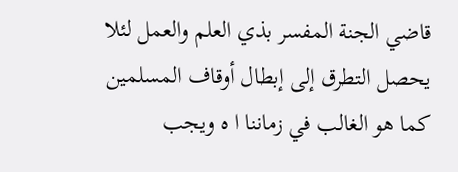قاضي الجنة المفسر بذي العلم والعمل لئلا يحصل التطرق إلى إبطال أوقاف المسلمين كما هو الغالب في زماننا ا ه ويجب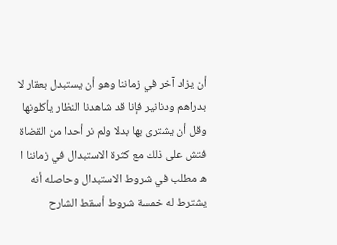أن يزاد آخر في زماننا وهو أن يستبدل بعقار لا بدراهم ودنانير فإنا قد شاهدنا النظار يأكلونها وقل أن يشترى بها بدلا ولم نر أحدا من القضاة فتش على ذلك مع كثرة الاستبدال في زماننا ا ه مطلب في شروط الاستبدال وحاصله أنه يشترط له خمسة شروط أسقط الشارح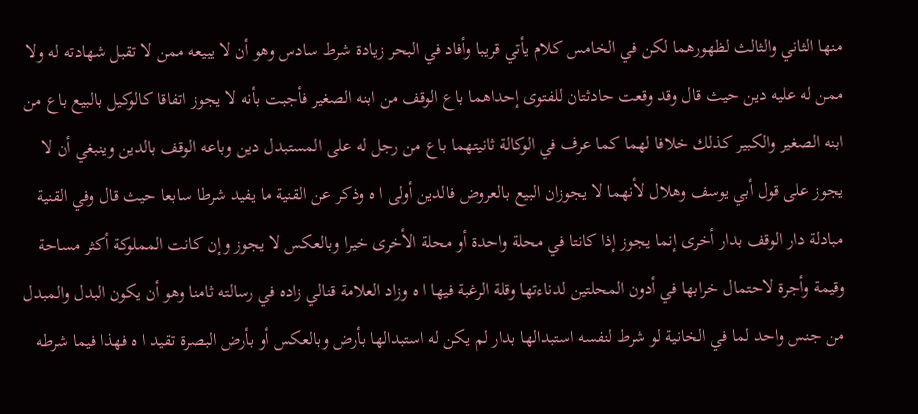منها الثاني والثالث لظهورهما لكن في الخامس كلام يأتي قريبا وأفاد في البحر زيادة شرط سادس وهو أن لا يبيعه ممن لا تقبل شهادته له ولا ممن له عليه دين حيث قال وقد وقعت حادثتان للفتوى إحداهما باع الوقف من ابنه الصغير فأجبت بأنه لا يجوز اتفاقا كالوكيل بالبيع باع من ابنه الصغير والكبير كذلك خلافا لهما كما عرف في الوكالة ثانيتهما باع من رجل له على المستبدل دين وباعه الوقف بالدين وينبغي أن لا يجوز على قول أبي يوسف وهلال لأنهما لا يجوزان البيع بالعروض فالدين أولى ا ه وذكر عن القنية ما يفيد شرطا سابعا حيث قال وفي القنية مبادلة دار الوقف بدار أخرى إنما يجوز إذا كانتا في محلة واحدة أو محلة الأخرى خيرا وبالعكس لا يجوز وإن كانت المملوكة أكثر مساحة وقيمة وأجرة لاحتمال خرابها في أدون المحلتين لدناءتها وقلة الرغبة فيها ا ه وزاد العلامة قنالي زاده في رسالته ثامنا وهو أن يكون البدل والمبدل من جنس واحد لما في الخانية لو شرط لنفسه استبدالها بدار لم يكن له استبدالها بأرض وبالعكس أو بأرض البصرة تقيد ا ه فهذا فيما شرطه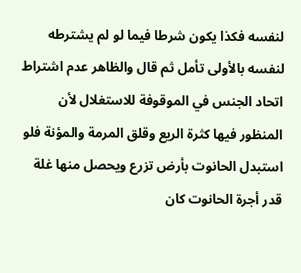لنفسه فكذا يكون شرطا فيما لو لم يشترطه لنفسه بالأولى تأمل ثم قال والظاهر عدم اشتراط اتحاد الجنس في الموقوفة للاستغلال لأن المنظور فيها كثرة الريع وقلق المرمة والمؤنة فلو استبدل الحانوت بأرض تزرع ويحصل منها غلة قدر أجرة الحانوت كان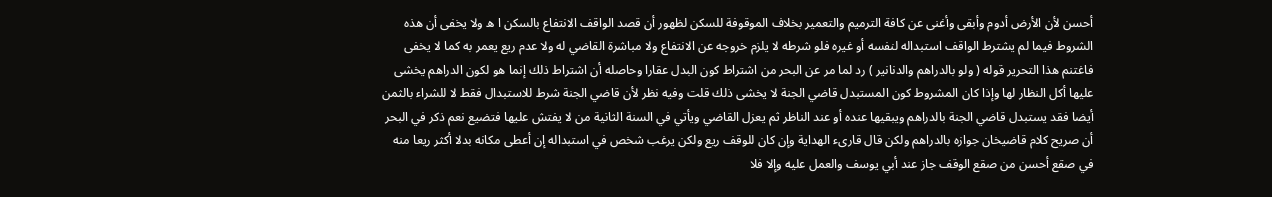أحسن لأن الأرض أدوم وأبقى وأغنى عن كافة الترميم والتعمير بخلاف الموقوفة للسكن لظهور أن قصد الواقف الانتفاع بالسكن ا ه ولا يخفى أن هذه الشروط فيما لم يشترط الواقف استبداله لنفسه أو غيره فلو شرطه لا يلزم خروجه عن الانتفاع ولا مباشرة القاضي له ولا عدم ريع يعمر به كما لا يخفى فاغتنم هذا التحرير قوله ( ولو بالدراهم والدنانير ) رد لما مر عن البحر من اشتراط كون البدل عقارا وحاصله أن اشتراط ذلك إنما هو لكون الدراهم يخشى عليها أكل النظار لها وإذا كان المشروط كون المستبدل قاضي الجنة لا يخشى ذلك قلت وفيه نظر لأن قاضي الجنة شرط للاستبدال فقط لا للشراء بالثمن أيضا فقد يستبدل قاضي الجنة بالدراهم ويبقيها عنده أو عند الناظر ثم يعزل القاضي ويأتي في السنة الثانية من لا يفتش عليها فتضيع نعم ذكر في البحر أن صريح كلام قاضيخان جوازه بالدراهم ولكن قال قارىء الهداية وإن كان للوقف ريع ولكن يرغب شخص في استبداله إن أعطى مكانه بدلا أكثر ريعا منه في صقع أحسن من صقع الوقف جاز عند أبي يوسف والعمل عليه وإلا فلا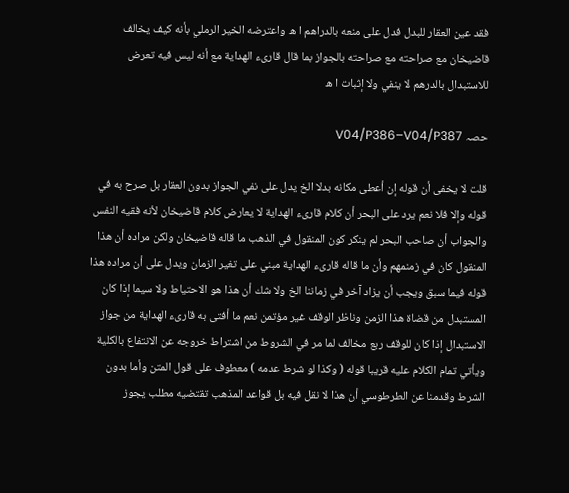فقد عين العقار للبدل فدل على منعه بالدراهم ا ه واعترضه الخير الرملي بأنه كيف يخالف قاضيخان مع صراحته مع صراحته بالجواز بما قال قارىء الهداية مع أنه ليس فيه تعرض للاستبدال بالدرهم لا ينفي ولا إثبات ا ه

حصہ V04/P386–V04/P387

قلت لا يخفى أن قوله إن أعطى مكانه بدلا الخ يدل على نفي الجواز بدون العقار بل صرح به في قوله وإلا فلا نعم يرد على البحر أن كلام قارىء الهداية لا يعارض كلام قاضيخان لأنه فقيه النفس والجواب أن صاحب البحر لم ينكر كون المنقول في الذهب ما قاله قاضيخان ولكن مراده أن هذا المنقول كان في زمنمهم وأن ما قاله قارىء الهداية مبني على تغير الزمان ويدل على أن مراده هذا قوله فيما سبق ويجب أن يزاد آخر في زماننا الخ ولا شك أن هذا هو الاحتياط ولا سيما إذا كان المستبدل من قضاة هذا الزمن وناظر الوقف غير مؤتمن نعم ما أفتى به قارىء الهداية من جواز الاستبدال إذا كان للوقف ربع مخالف لما مر في الشروط من اشتراط خروجه عن الانتفاع بالكلية ويأتي تمام الكلام عليه قريبا قوله ( وكذا لو شرط عدمه ) معطوف على قول المتن وأما بدون الشرط وقدمنا عن الطرطوسي أن هذا لا نقل فيه بل قواعد المذهب تقتضيه مطلب يجوز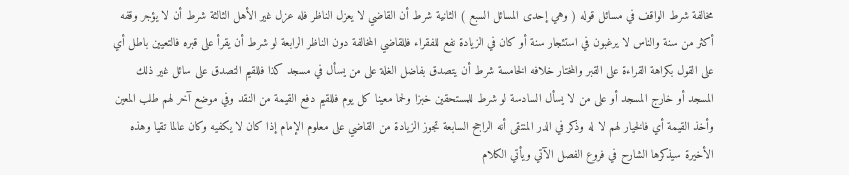مخالفة شرط الواقف في مسائل قوله ( وهي إحدى المسائل السبع ) الثانية شرط أن القاضي لا يعزل الناظر فله عزل غير الأهل الثالثة شرط أن لا يؤجر وقفه أكثر من سنة والناس لا يرغبون في استئجار سنة أو كان في الزيادة نفع للفقراء فللقاضي المخالفة دون الناظر الرابعة لو شرط أن يقرأ على قبره فالتعيين باطل أي على القول بكراهة القراءة على القبر والمختار خلافه الخامسة شرط أن يتصدق بفاضل الغلة على من يسأل في مسجد كذا فللقيم التصدق على سائل غير ذلك المسجد أو خارج المسجد أو على من لا يسأل السادسة لو شرط للمستحقين خبزا ولحما معينا كل يوم فللقيم دفع القيمة من النقد وفي موضع آخر لهم طلب المعين وأخذ القيمة أي فالخيار لهم لا له وذكر في الدر المنتقى أنه الراجح السابعة تجوز الزيادة من القاضي على معلوم الإمام إذا كان لا يكفيه وكان عالما تقيا وهذه الأخيرة سيذكرها الشارح في فروع الفصل الآتي ويأتي الكلام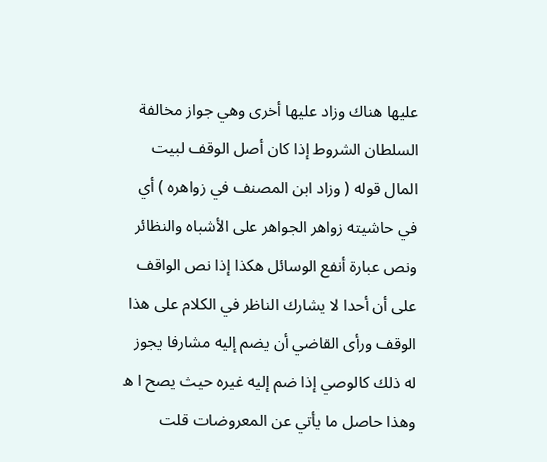عليها هناك وزاد عليها أخرى وهي جواز مخالفة السلطان الشروط إذا كان أصل الوقف لبيت المال قوله ( وزاد ابن المصنف في زواهره ) أي في حاشيته زواهر الجواهر على الأشباه والنظائر ونص عبارة أنفع الوسائل هكذا إذا نص الواقف على أن أحدا لا يشارك الناظر في الكلام على هذا الوقف ورأى القاضي أن يضم إليه مشارفا يجوز له ذلك كالوصي إذا ضم إليه غيره حيث يصح ا ه وهذا حاصل ما يأتي عن المعروضات قلت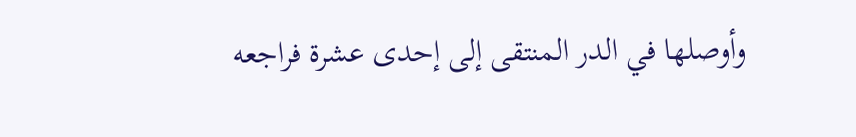وأوصلها في الدر المنتقى إلى إحدى عشرة فراجعه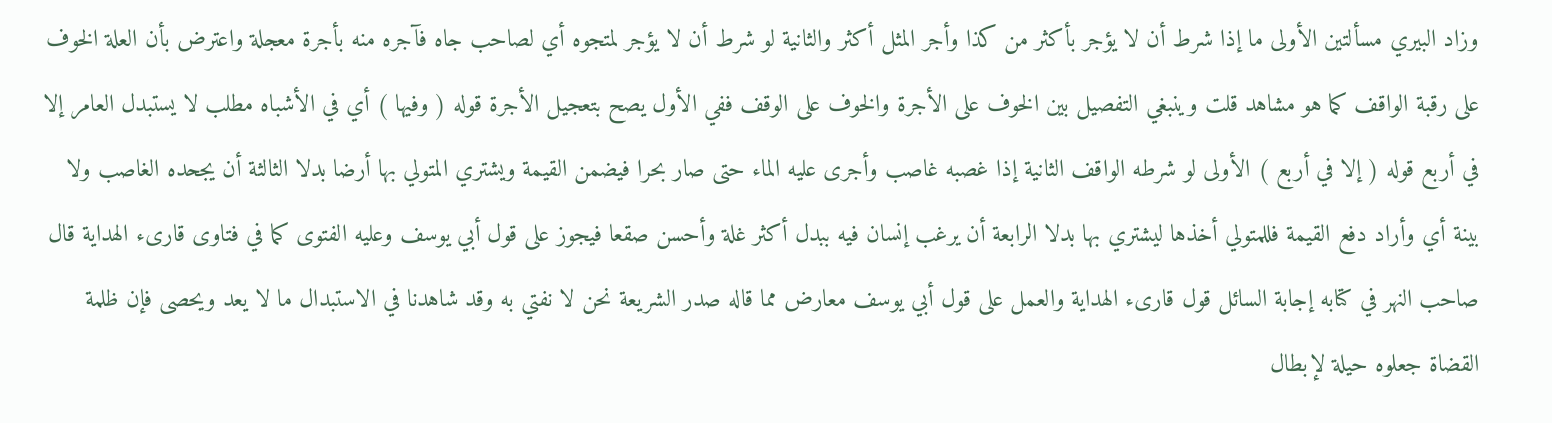وزاد البيري مسألتين الأولى ما إذا شرط أن لا يؤجر بأكثر من كذا وأجر المثل أكثر والثانية لو شرط أن لا يؤجر لمتجوه أي لصاحب جاه فآجره منه بأجرة معجلة واعترض بأن العلة الخوف على رقبة الواقف كما هو مشاهد قلت وينبغي التفصيل بين الخوف على الأجرة والخوف على الوقف ففي الأول يصح بتعجيل الأجرة قوله ( وفيها ) أي في الأشباه مطلب لا يستبدل العامر إلا في أربع قوله ( إلا في أربع ) الأولى لو شرطه الواقف الثانية إذا غصبه غاصب وأجرى عليه الماء حتى صار بحرا فيضمن القيمة ويشتري المتولي بها أرضا بدلا الثالثة أن يجحده الغاصب ولا بينة أي وأراد دفع القيمة فللمتولي أخذها ليشتري بها بدلا الرابعة أن يرغب إنسان فيه ببدل أكثر غلة وأحسن صقعا فيجوز على قول أبي يوسف وعليه الفتوى كما في فتاوى قارىء الهداية قال صاحب النهر في كتابه إجابة السائل قول قارىء الهداية والعمل على قول أبي يوسف معارض مما قاله صدر الشريعة نحن لا نفتي به وقد شاهدنا في الاستبدال ما لا يعد ويحصى فإن ظلمة القضاة جعلوه حيلة لإبطال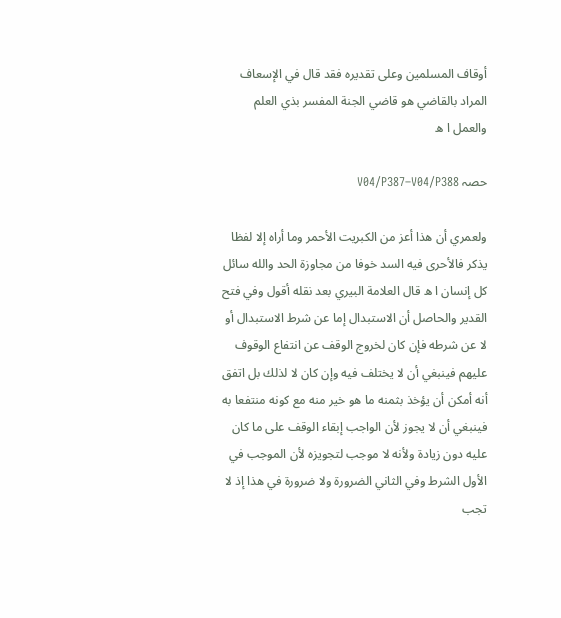أوقاف المسلمين وعلى تقديره فقد قال في الإسعاف المراد بالقاضي هو قاضي الجنة المفسر بذي العلم والعمل ا ه

حصہ V04/P387–V04/P388

ولعمري أن هذا أعز من الكبريت الأحمر وما أراه إلا لفظا يذكر فالأحرى فيه السد خوفا من مجاوزة الحد والله سائل كل إنسان ا ه قال العلامة البيري بعد نقله أقول وفي فتح القدير والحاصل أن الاستبدال إما عن شرط الاستبدال أو لا عن شرطه فإن كان لخروج الوقف عن انتفاع الوقوف عليهم فينبغي أن لا يختلف فيه وإن كان لا لذلك بل اتفق أنه أمكن أن يؤخذ بثمنه ما هو خير منه مع كونه منتفعا به فينبغي أن لا يجوز لأن الواجب إبقاء الوقف على ما كان عليه دون زيادة ولأنه لا موجب لتجويزه لأن الموجب في الأول الشرط وفي الثاني الضرورة ولا ضرورة في هذا إذ لا تجب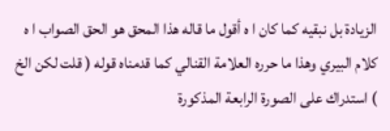الزيادة بل نبقيه كما كان ا ه أقول ما قاله هذا المحق هو الحق الصواب ا ه كلام البيري وهذا ما حرره العلامة القنالي كما قدمناه قوله ( قلت لكن الخ ) استدراك على الصورة الرابعة المذكورة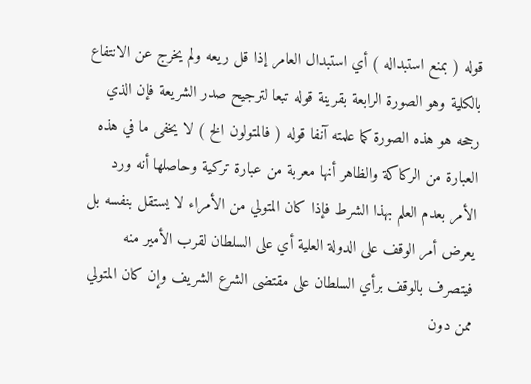قوله ( بمنع استبداله ) أي استبدال العامر إذا قل ريعه ولم يخرج عن الانتفاع بالكلية وهو الصورة الرابعة بقرينة قوله تبعا لترجيح صدر الشريعة فإن الذي رجحه هو هذه الصورة كما علمته آنفا قوله ( فالمتولون الخ ) لا يخفى ما في هذه العبارة من الركاكة والظاهر أنها معربة من عبارة تركية وحاصلها أنه ورد الأمر بعدم العلم بهذا الشرط فإذا كان المتولي من الأمراء لا يستقل بنفسه بل يعرض أمر الوقف على الدولة العلية أي على السلطان لقرب الأمير منه فيتصرف بالوقف برأي السلطان على مقتضى الشرع الشريف وإن كان المتولي ممن دون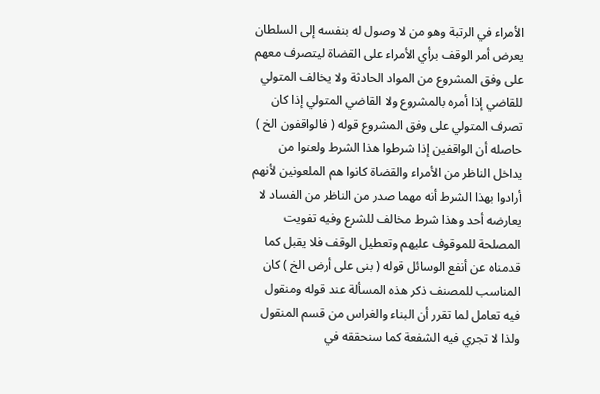الأمراء في الرتبة وهو من لا وصول له بنفسه إلى السلطان يعرض أمر الوقف برأي الأمراء على القضاة ليتصرف معهم على وفق المشروع من المواد الحادثة ولا يخالف المتولي للقاضي إذا أمره بالمشروع ولا القاضي المتولي إذا كان تصرف المتولي على وفق المشروع قوله ( فالواقفون الخ ) حاصله أن الواقفين إذا شرطوا هذا الشرط ولعنوا من يداخل الناظر من الأمراء والقضاة كانوا هم الملعونين لأنهم أرادوا بهذا الشرط أنه مهما صدر من الناظر من الفساد لا يعارضه أحد وهذا شرط مخالف للشرع وفيه تفويت المصلحة للموقوف عليهم وتعطيل الوقف فلا يقبل كما قدمناه عن أنفع الوسائل قوله ( بنى على أرض الخ ) كان المناسب للمصنف ذكر هذه المسألة عند قوله ومنقول فيه تعامل لما تقرر أن البناء والغراس من قسم المنقول ولذا لا تجري فيه الشفعة كما سنحققه في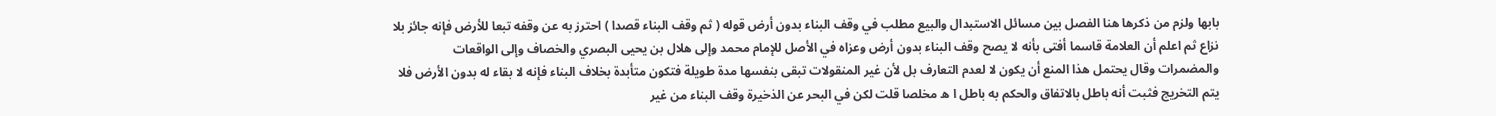بابها ولزم من ذكرها هنا الفصل بين مسائل الاستبدال والبيع مطلب في وقف البناء بدون أرض قوله ( ثم وقف البناء قصدا ) احترز به عن وقفه تبعا للأرض فإنه جائز بلا نزاع ثم اعلم أن العلامة قاسما أفتى بأنه لا يصح وقف البناء بدون أرض وعزاه في الأصل للإمام محمد وإلى هلال بن يحيى البصري والخصاف وإلى الواقعات والمضمرات وقال يحتمل هذا المنع أن يكون لا لعدم التعارف بل لأن غير المنقولات تبقى بنفسها مدة طويلة فتكون متأبدة بخلاف البناء فإنه لا بقاء له بدون الأرض فلا يتم التخريج فثبت أنه باطل بالاتفاق والحكم به باطل ا ه مخلصا قلت لكن في البحر عن الذخيرة وقف البناء من غير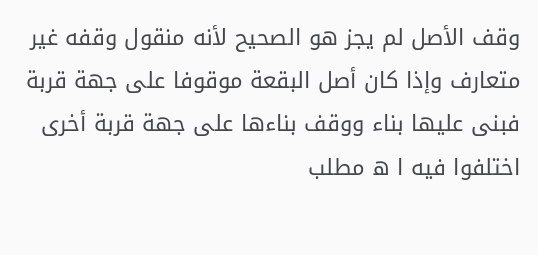وقف الأصل لم يجز هو الصحيح لأنه منقول وقفه غير متعارف وإذا كان أصل البقعة موقوفا على جهة قربة فبنى عليها بناء ووقف بناءها على جهة قربة أخرى اختلفوا فيه ا ه مطلب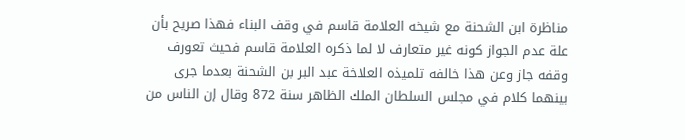مناظرة ابن الشحنة مع شيخه العلامة قاسم في وقف البناء فهذا صريح بأن علة عدم الجواز كونه غير متعارف لا لما ذكره العلامة قاسم فحيث تعورف وقفه جاز وعن هذا خالفه تلميذه العلاخة عبد البر بن الشحنة بعدما جرى بينهما كلام في مجلس السلطان الملك الظاهر سنة 872 وقال إن الناس من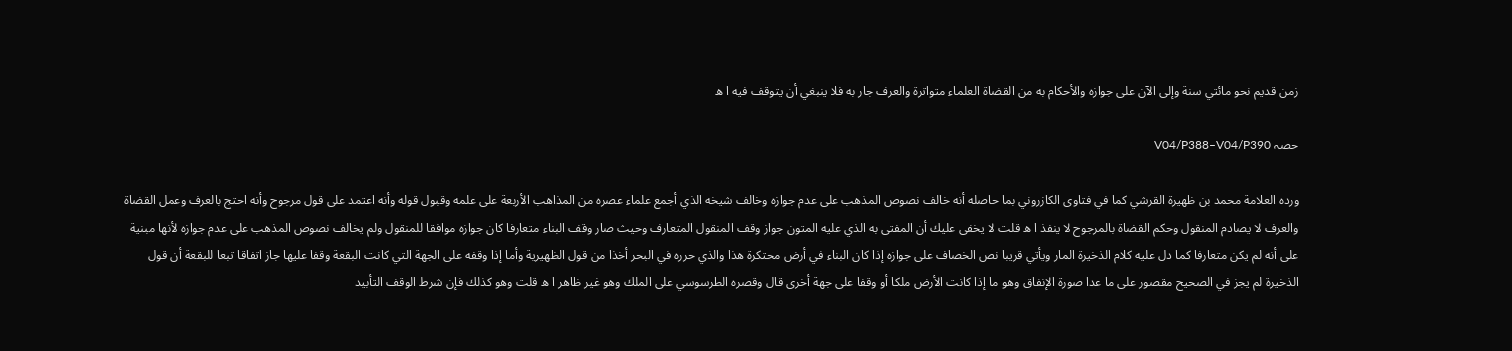زمن قديم نحو مائتي سنة وإلى الآن على جوازه والأحكام به من القضاة العلماء متواترة والعرف جار به فلا ينبغي أن يتوقف فيه ا ه

حصہ V04/P388–V04/P390

ورده العلامة محمد بن ظهيرة القرشي كما في فتاوى الكازروني بما حاصله أنه خالف نصوص المذهب على عدم جوازه وخالف شيخه الذي أجمع علماء عصره من المذاهب الأربعة على علمه وقبول قوله وأنه اعتمد على قول مرجوح وأنه احتج بالعرف وعمل القضاة والعرف لا يصادم المنقول وحكم القضاة بالمرجوح لا ينفذ ا ه قلت لا يخفى عليك أن المفتى به الذي عليه المتون جواز وقف المنقول المتعارف وحيث صار وقف البناء متعارفا كان جوازه موافقا للمنقول ولم يخالف نصوص المذهب على عدم جوازه لأنها مبنية على أنه لم يكن متعارفا كما دل عليه كلام الذخيرة المار ويأتي قريبا نص الخصاف على جوازه إذا كان البناء في أرض محتكرة هذا والذي حرره في البحر أخذا من قول الظهيرية وأما إذا وقفه على الجهة التي كانت البقعة وقفا عليها جاز اتفاقا تبعا للبقعة أن قول الذخيرة لم يجز في الصحيح مقصور على ما عدا صورة الإنفاق وهو ما إذا كانت الأرض ملكا أو وقفا على جهة أخرى قال وقصره الطرسوسي على الملك وهو غير ظاهر ا ه قلت وهو كذلك فإن شرط الوقف التأبيد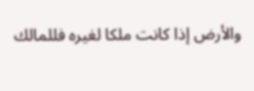والأرض إذا كانت ملكا لغيره فللمالك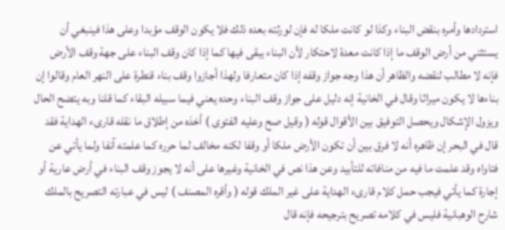استردادها وأمره بنقض البناء وكذا لو كانت ملكا له فإن لورثته بعده ذلك فلا يكون الوقف مؤبدا وعلى هذا فينبغي أن يستثني من أرض الوقف ما إذا كانت معدة لاحتكار لأن البناء يبقى فيها كما إذا كان وقف البناء على جهة وقف الأرض فإنه لا مطالب لنقضه والظاهر أن هذا وجه جواز وقفه إذا كان متعارفا ولهذا أجازوا وقف بناء قنطرة على النهر العام وقالوا إن بناءها لا يكون ميراثا وقال في الخانية إنه دليل على جواز وقف البناء وحده يعني فيما سبيله البقاء كما قلنا وبه يتضح الحال ويزول الإشكال ويحصل التوفيق بين الأقوال قوله ( وقيل صح وعليه الفتوى ) أخذه من إطلاق ما نقله قارىء الهداية فقد قال في البحر إن ظاهره أنه لا فرق بين أن تكون الأرض ملكا أو وقفا لكنه مخالف لما حرره كما علمته آنفا ولما يأتي عن فتاواه وقد علمت ما فيه من منافاته للتأبيد وعن هذا نص في الخانية وغيرها على أنه لا يجوز وقف البناء في أرض عارية أو إجارة كما يأتي فيجب حمل كلام قارىء الهداية على غير الملك قوله ( وأقره المصنف ) ليس في عبارته التصريح بالملك شارح الوهبانية فليس في كلامه تصريح بترجيحه فإنه قال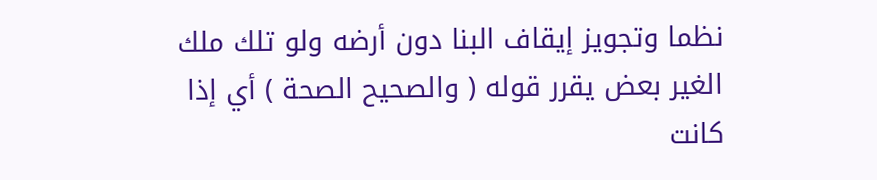نظما وتجويز إيقاف البنا دون أرضه ولو تلك ملك الغير بعض يقرر قوله ( والصحيح الصحة ) أي إذا كانت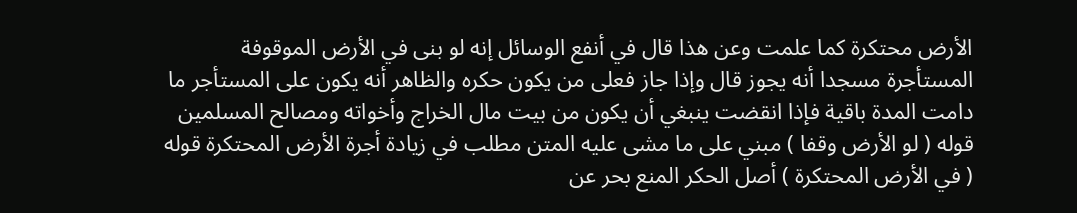الأرض محتكرة كما علمت وعن هذا قال في أنفع الوسائل إنه لو بنى في الأرض الموقوفة المستأجرة مسجدا أنه يجوز قال وإذا جاز فعلى من يكون حكره والظاهر أنه يكون على المستأجر ما دامت المدة باقية فإذا انقضت ينبغي أن يكون من بيت مال الخراج وأخواته ومصالح المسلمين قوله ( لو الأرض وقفا ) مبني على ما مشى عليه المتن مطلب في زيادة أجرة الأرض المحتكرة قوله ( في الأرض المحتكرة ) أصل الحكر المنع بحر عن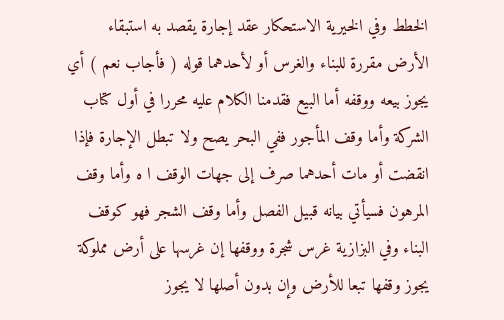الخطط وفي الخيرية الاستحكار عقد إجارة يقصد به استبقاء الأرض مقررة للبناء والغرس أو لأحدهما قوله ( فأجاب نعم ) أي يجوز بيعه ووقفه أما البيع فقدمنا الكلام عليه محررا في أول كتاب الشركة وأما وقف المأجور ففي البحر يصح ولا تبطل الإجارة فإذا انقضت أو مات أحدهما صرف إلى جهات الوقف ا ه وأما وقف المرهون فسيأتي بيانه قبيل الفصل وأما وقف الشجر فهو كوقف البناء وفي البزازية غرس شجرة ووقفها إن غرسها على أرض مملوكة يجوز وقفها تبعا للأرض وإن بدون أصلها لا يجوز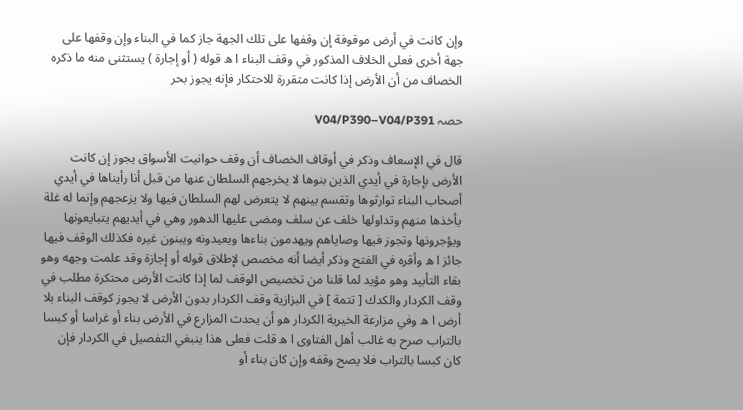وإن كانت في أرض موقوفة إن وقفها على تلك الجهة جاز كما في البناء وإن وقفها على جهة أخرى فعلى الخلاف المذكور في وقف البناء ا ه قوله ( أو إجارة ) يستثنى منه ما ذكره الخصاف من أن الأرض إذا كانت متقررة للاحتكار فإنه يجوز بحر

حصہ V04/P390–V04/P391

قال في الإسعاف وذكر في أوقاف الخصاف أن وقف حوانيت الأسواق يجوز إن كانت الأرض بإجارة في أيدي الذين بنوها لا يخرجهم السلطان عنها من قبل أنا رأيناها في أيدي أصحاب البناء توارثوها وتقسم بينهم لا يتعرض لهم السلطان فيها ولا يزعجهم وإنما له غلة يأخذها منهم وتداولها خلف عن سلف ومضى عليها الدهور وهي في أيديهم يتبايعونها ويؤجرونها وتجوز فيها وصاياهم ويهدمون بناءها ويعيدونه ويبنون غيره فكذلك الوقف فيها جائز ا ه وأقره في الفتح وذكر أيضا أنه مخصص لإطلاق قوله أو إجازة وقد علمت وجهه وهو بقاء التأبيد وهو مؤيد لما قلنا من تخصيص الوقف لما إذا كانت الأرض محتكرة مطلب في وقف الكردار والكدك [ تتمة ] في البزازية وقف الكردار بدون الأرض لا يجوز كوقف البناء بلا أرض ا ه وفي مزارعة الخيرية الكردار هو أن يحدث المزارع في الأرض بناء أو غراسا أو كبسا بالتراب صرح به غالب أهل الفتاوى ا ه قلت فعلى هذا ينبغي التفصيل في الكردار فإن كان كبسا بالتراب فلا يصح وقفه وإن كان بناء أو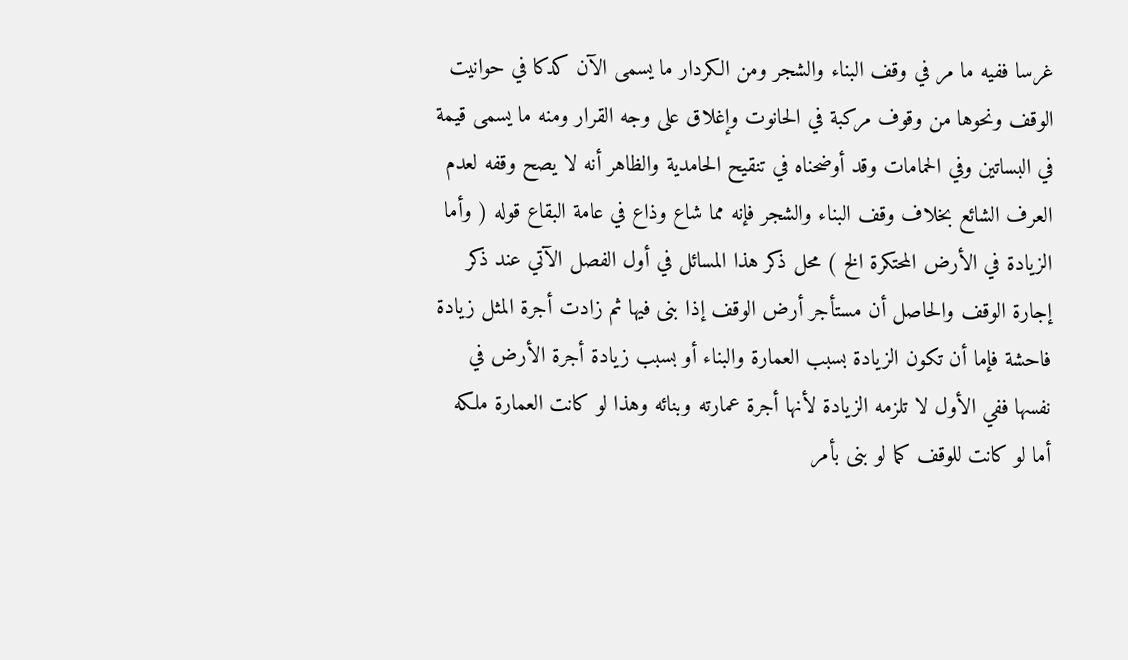غرسا ففيه ما مر في وقف البناء والشجر ومن الكردار ما يسمى الآن كدكا في حوانيت الوقف ونحوها من وقوف مركبة في الحانوت وإغلاق على وجه القرار ومنه ما يسمى قيمة في البساتين وفي الحمامات وقد أوضحناه في تنقيح الحامدية والظاهر أنه لا يصح وقفه لعدم العرف الشائع بخلاف وقف البناء والشجر فإنه مما شاع وذاع في عامة البقاع قوله ( وأما الزيادة في الأرض المحتكرة الخ ) محل ذكر هذا المسائل في أول الفصل الآتي عند ذكر إجارة الوقف والحاصل أن مستأجر أرض الوقف إذا بنى فيها ثم زادت أجرة المثل زيادة فاحشة فإما أن تكون الزيادة بسبب العمارة والبناء أو بسبب زيادة أجرة الأرض في نفسها ففي الأول لا تلزمه الزيادة لأنها أجرة عمارته وبنائه وهذا لو كانت العمارة ملكه أما لو كانت للوقف كما لو بنى بأمر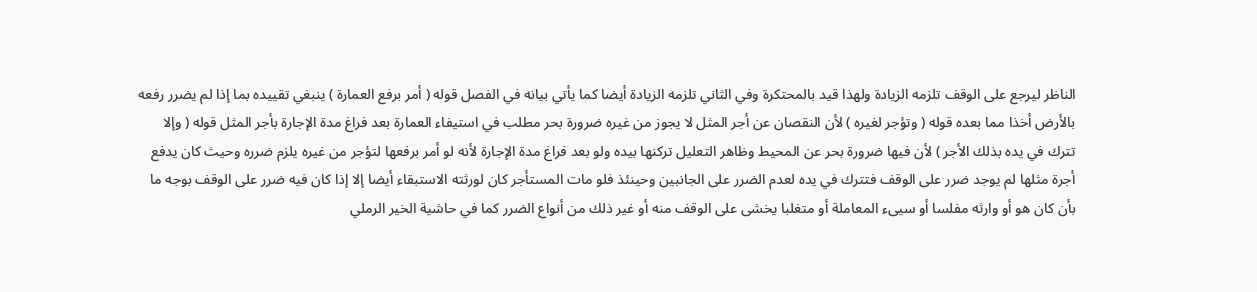الناظر ليرجع على الوقف تلزمه الزيادة ولهذا قيد بالمحتكرة وفي الثاني تلزمه الزيادة أيضا كما يأتي بيانه في الفصل قوله ( أمر برفع العمارة ) ينبغي تقييده بما إذا لم يضرر رفعه بالأرض أخذا مما بعده قوله ( وتؤجر لغيره ) لأن النقصان عن أجر المثل لا يجوز من غيره ضرورة بحر مطلب في استيفاء العمارة بعد فراغ مدة الإجارة بأجر المثل قوله ( وإلا تترك في يده بذلك الأجر ) لأن فيها ضرورة بحر عن المحيط وظاهر التعليل تركنها بيده ولو بعد فراغ مدة الإجارة لأنه لو أمر برفعها لتؤجر من غيره يلزم ضرره وحيث كان يدفع أجرة مثلها لم يوجد ضرر على الوقف فتترك في يده لعدم الضرر على الجانبين وحينئذ فلو مات المستأجر كان لورثته الاستبقاء أيضا إلا إذا كان فيه ضرر على الوقف بوجه ما بأن كان هو أو وارثه مفلسا أو سيىء المعاملة أو متغلبا يخشى على الوقف منه أو غير ذلك من أنواع الضرر كما في حاشية الخير الرملي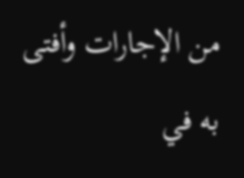من الإجارات وأفتى به في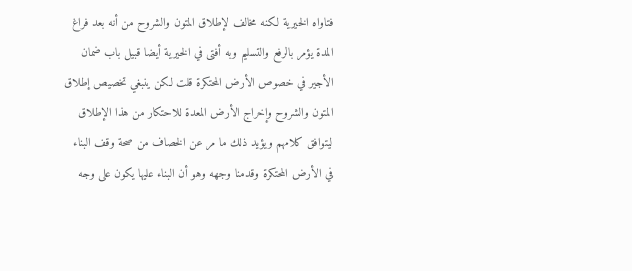فتاواه الخيرية لكنه مخالف لإطلاق المتون والشروح من أنه بعد فراغ المدة يؤمر بالرفع والتسليم وبه أفتى في الخيرية أيضا قبيل باب ضمان الأجير في خصوص الأرض المحتكرة قلت لكن ينبغي تخصيص إطلاق المتون والشروح وإخراج الأرض المعدة للاحتكار من هذا الإطلاق ليتوافق كلامهم ويؤيد ذلك ما مر عن الخصاف من صحة وقف البناء في الأرض المحتكرة وقدمنا وجهه وهو أن البناء عليها يكون على وجه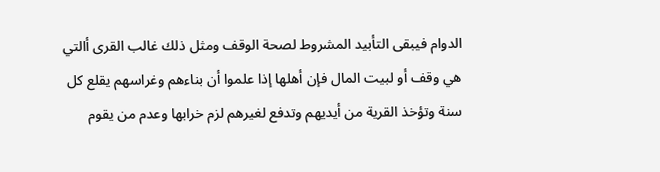الدوام فيبقى التأبيد المشروط لصحة الوقف ومثل ذلك غالب القرى أالتي هي وقف أو لبيت المال فإن أهلها إذا علموا أن بناءهم وغراسهم يقلع كل سنة وتؤخذ القرية من أيديهم وتدفع لغيرهم لزم خرابها وعدم من يقوم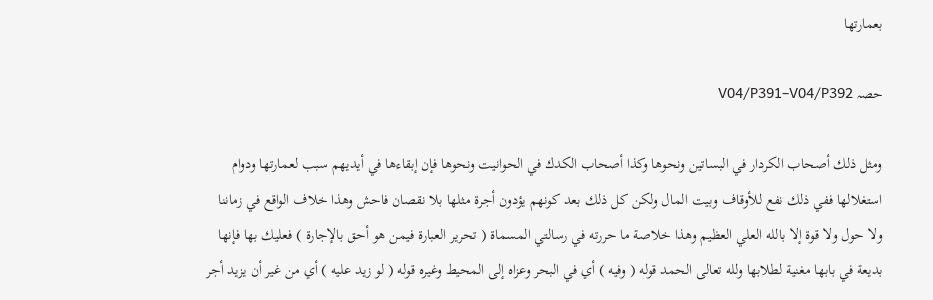بعمارتها

حصہ V04/P391–V04/P392

ومثل ذلك أصحاب الكردار في البساتين ونحوها وكذا أصحاب الكدك في الحوانيت ونحوها فإن إبقاءها في أيديهم سبب لعمارتها ودوام استغلالها ففي ذلك نفع للأوقاف وبيت المال ولكن كل ذلك بعد كونهم يؤدون أجرة مثلها بلا نقصان فاحش وهذا خلاف الواقع في زماننا ولا حول ولا قوة إلا بالله العلي العظيم وهذا خلاصة ما حررته في رسالتي المسماة ( تحرير العبارة فيمن هو أحق بالإجارة ) فعليك بها فإنها بديعة في بابها مغنية لطلابها ولله تعالى الحمد قوله ( وفيه ) أي في البحر وعزاه إلى المحيط وغيره قوله ( لو زيد عليه ) أي من غير أن يزيد أجر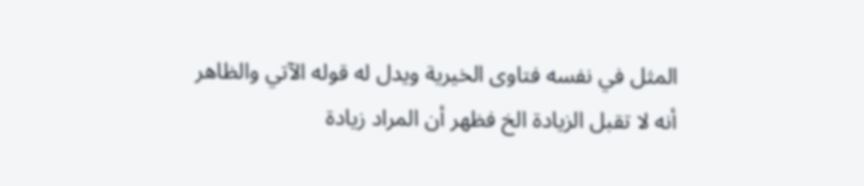المثل في نفسه فتاوى الخيرية ويدل له قوله الآتي والظاهر أنه لا تقبل الزيادة الخ فظهر أن المراد زيادة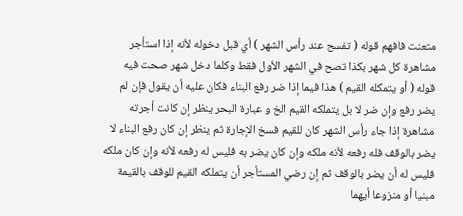متعنت فافهم قوله ( تفسح عند رأس الشهر ) أي قبل دخوله لأنه إذا استأجر مشاهرة كل شهر بكذا تصح في الشهر الأول فقط وكلما دخل شهر صحت فيه قوله ( أو يتمكله القيم ) هذا فيما إذا ضر رفع البناء فكان عليه أن يقول فإن لم يضر رفع وإن ضر لا بل يتملكه القيم الخ و عبارة البحر ينظر إن كانت أجرته مشاهرة إذا جاء رأس الشهر كان للقيم فسخ الإجارة ثم ينظر إن كان رفع البناء لا يضر بالوقف فله رفعه لأنه ملكه وإن كان يضر به فليس له رفعه لأنه وإن كان ملكه فليس له أن يضر بالوقف ثم إن رضي المستأجر أن يتملكه القيم للوقف بالقيمة مبنيا أو منزوعا أيهما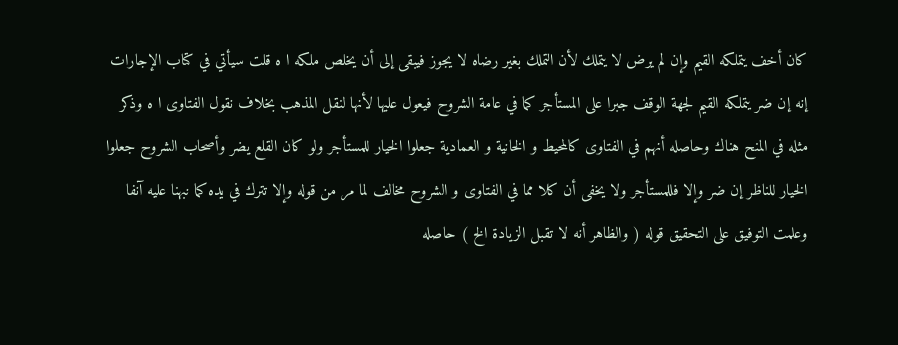كان أخف يتملكه القيم وإن لم يرض لا يتملك لأن التملك بغير رضاه لا يجوز فيبقى إلى أن يخلص ملكه ا ه قلت سيأتي في كتاب الإجارات إنه إن ضر يتملكه القيم لجهة الوقف جبرا على المستأجر كما في عامة الشروح فيعول عليها لأنها لنقل المذهب بخلاف نقول الفتاوى ا ه وذكر مثله في المنح هناك وحاصله أنهم في الفتاوى كالمحيط و الخانية و العمادية جعلوا الخيار للمستأجر ولو كان القلع يضر وأصحاب الشروح جعلوا الخيار للناظر إن ضر وإلا فللمستأجر ولا يخفى أن كلا مما في الفتاوى و الشروح مخالف لما مر من قوله وإلا تترك في يده كما نبهنا عليه آنفا وعلمت التوفيق على التحقيق قوله ( والظاهر أنه لا تقبل الزيادة الخ ) حاصله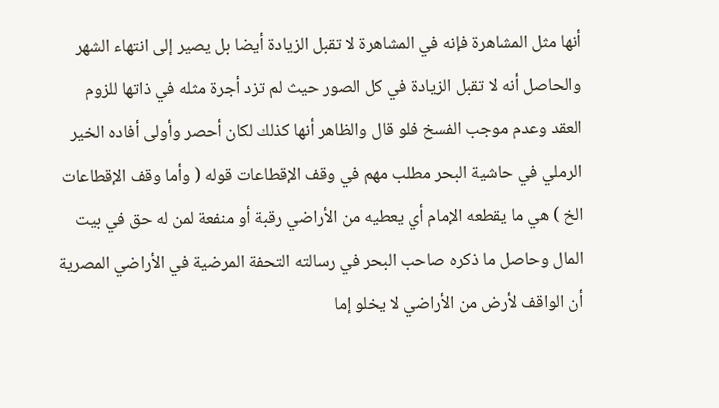أنها مثل المشاهرة فإنه في المشاهرة لا تقبل الزيادة أيضا بل يصير إلى انتهاء الشهر والحاصل أنه لا تقبل الزيادة في كل الصور حيث لم تزد أجرة مثله في ذاتها للزوم العقد وعدم موجب الفسخ فلو قال والظاهر أنها كذلك لكان أحصر وأولى أفاده الخير الرملي في حاشية البحر مطلب مهم في وقف الإقطاعات قوله ( وأما وقف الإقطاعات الخ ) هي ما يقطعه الإمام أي يعطيه من الأراضي رقبة أو منفعة لمن له حق في بيت المال وحاصل ما ذكره صاحب البحر في رسالته التحفة المرضية في الأراضي المصرية أن الواقف لأرض من الأراضي لا يخلو إما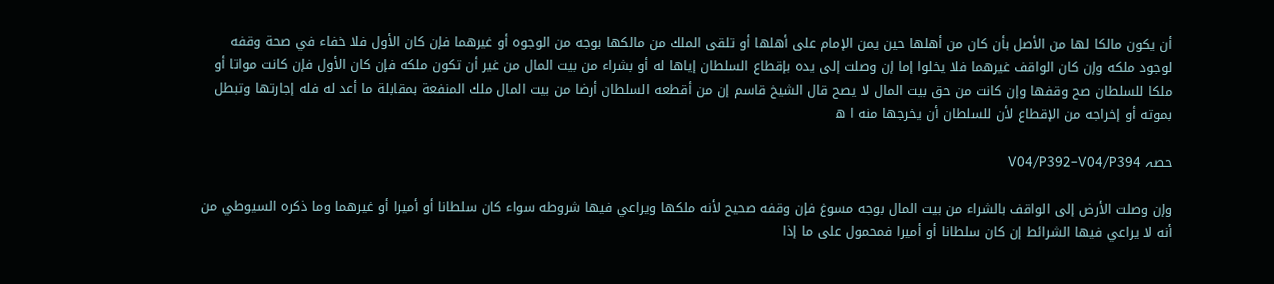أن يكون مالكا لها من الأصل بأن كان من أهلها حين يمن الإمام على أهلها أو تلقى الملك من مالكها بوجه من الوجوه أو غيرهما فإن كان الأول فلا خفاء في صحة وقفه لوجود ملكه وإن كان الواقف غيرهما فلا يخلوا إما إن وصلت إلى يده بإقطاع السلطان إياها له أو بشراء من بيت المال من غير أن تكون ملكه فإن كان الأول فإن كانت مواتا أو ملكا للسلطان صح وقفها وإن كانت من حق بيت المال لا يصح قال الشيخ قاسم إن من أقطعه السلطان أرضا من بيت المال ملك المنفعة بمقابلة ما أعد له فله إجارتها وتبطل بموته أو إخراجه من الإقطاع لأن للسلطان أن يخرجها منه ا ه

حصہ V04/P392–V04/P394

وإن وصلت الأرض إلى الواقف بالشراء من بيت المال بوجه مسوغ فإن وقفه صحيح لأنه ملكها ويراعي فيها شروطه سواء كان سلطانا أو أميرا أو غيرهما وما ذكره السيوطي من أنه لا يراعي فيها الشرائط إن كان سلطانا أو أميرا فمحمول على ما إذا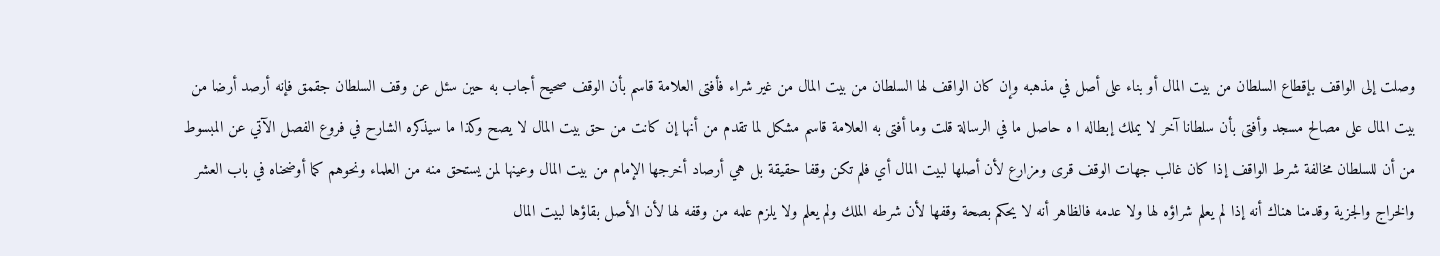وصلت إلى الواقف بإقطاع السلطان من بيت المال أو بناء على أصل في مذهبه وإن كان الواقف لها السلطان من بيت المال من غير شراء فأفتى العلامة قاسم بأن الوقف صحيح أجاب به حين سئل عن وقف السلطان جقمق فإنه أرصد أرضا من بيت المال على مصالح مسجد وأفتى بأن سلطانا آخر لا يملك إبطاله ا ه حاصل ما في الرسالة قلت وما أفتى به العلامة قاسم مشكل لما تقدم من أنها إن كانت من حق بيت المال لا يصح وكذا ما سيذكره الشارح في فروع الفصل الآتي عن المبسوط من أن للسلطان مخالفة شرط الواقف إذا كان غالب جهات الوقف قرى ومزارع لأن أصلها لبيت المال أي فلم تكن وقفا حقيقة بل هي أرصاد أخرجها الإمام من بيت المال وعينها لمن يستحق منه من العلماء ونحوهم كما أوضحناه في باب العشر والخراج والجزية وقدمنا هناك أنه إذا لم يعلم شراؤه لها ولا عدمه فالظاهر أنه لا يحكم بصحة وقفها لأن شرطه الملك ولم يعلم ولا يلزم علمه من وقفه لها لأن الأصل بقاؤها لبيت المال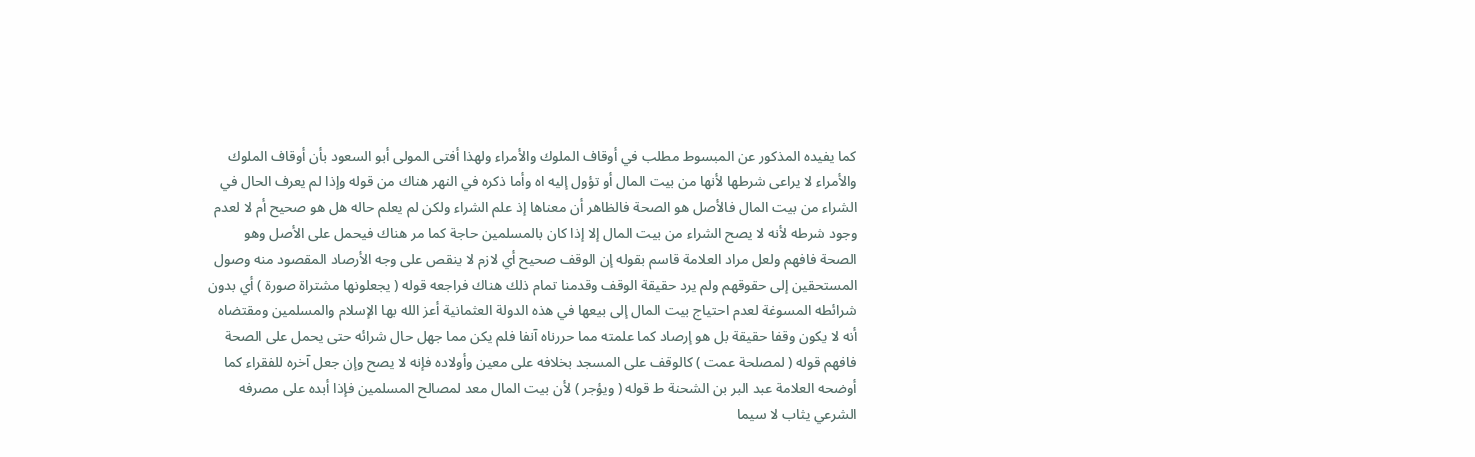كما يفيده المذكور عن المبسوط مطلب في أوقاف الملوك والأمراء ولهذا أفتى المولى أبو السعود بأن أوقاف الملوك والأمراء لا يراعى شرطها لأنها من بيت المال أو تؤول إليه اه وأما ذكره في النهر هناك من قوله وإذا لم يعرف الحال في الشراء من بيت المال فالأصل هو الصحة فالظاهر أن معناها إذ علم الشراء ولكن لم يعلم حاله هل هو صحيح أم لا لعدم وجود شرطه لأنه لا يصح الشراء من بيت المال إلا إذا كان بالمسلمين حاجة كما مر هناك فيحمل على الأصل وهو الصحة فافهم ولعل مراد العلامة قاسم بقوله إن الوقف صحيح أي لازم لا ينقص على وجه الأرصاد المقصود منه وصول المستحقين إلى حقوقهم ولم يرد حقيقة الوقف وقدمنا تمام ذلك هناك فراجعه قوله ( يجعلونها مشتراة صورة ) أي بدون شرائطه المسوغة لعدم احتياج بيت المال إلى بيعها في هذه الدولة العثمانية أعز الله بها الإسلام والمسلمين ومقتضاه أنه لا يكون وقفا حقيقة بل هو إرصاد كما علمته مما حررناه آنفا فلم يكن مما جهل حال شرائه حتى يحمل على الصحة فافهم قوله ( لمصلحة عمت ) كالوقف على المسجد بخلافه على معين وأولاده فإنه لا يصح وإن جعل آخره للفقراء كما أوضحه العلامة عبد البر بن الشحنة ط قوله ( ويؤجر ) لأن بيت المال معد لمصالح المسلمين فإذا أبده على مصرفه الشرعي يثاب لا سيما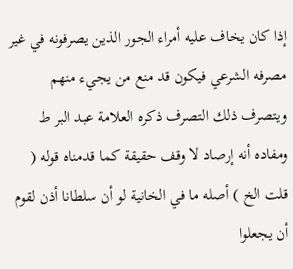إذا كان يخاف عليه أمراء الجور الذين يصرفونه في غير مصرفه الشرعي فيكون قد منع من يجيء منهم ويتصرف ذلك التصرف ذكره العلامة عبد البر ط ومفاده أنه إرصاد لا وقف حقيقة كما قدمناه قوله ( قلت الخ ) أصله ما في الخانية لو أن سلطانا أذن لقوم أن يجعلوا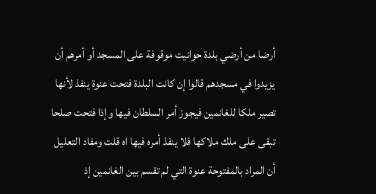أرضا من أرضي بلدة حوانيت موقوفة على المسجد أو أمرهم أن يزيدوا في مسجدهم قالوا إن كانت البلدة فتحت عنوة ينفذ لأنها تصير ملكا للغانمين فيجوز أمر السلطان فيها وإذا فتحت صلحا تبقى على ملك ملاكها فلا ينفذ أمره فيها اه قلت ومفاد التعليل أن المراد بالمفتوحة عنوة التي لم تقسم بين الغانمين إذ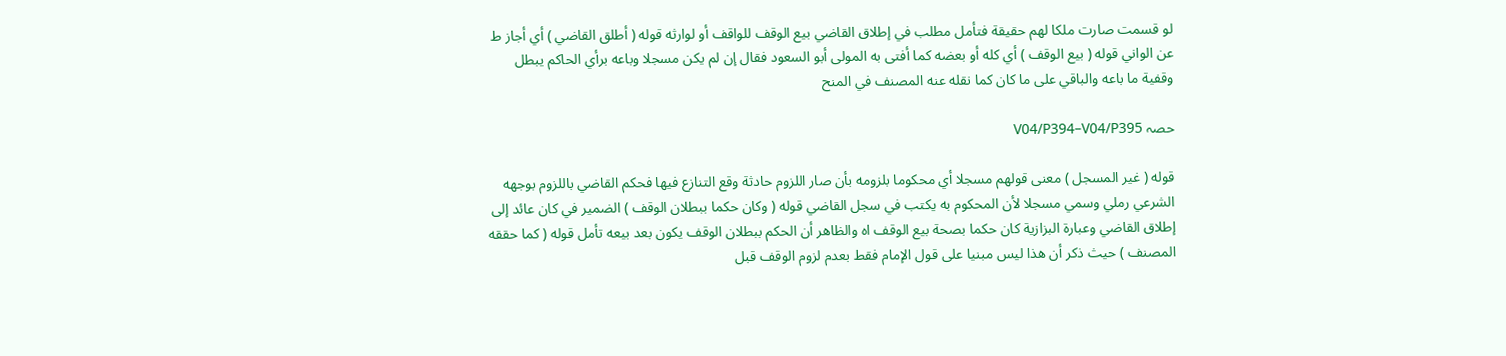لو قسمت صارت ملكا لهم حقيقة فتأمل مطلب في إطلاق القاضي بيع الوقف للواقف أو لوارثه قوله ( أطلق القاضي ) أي أجاز ط عن الواني قوله ( بيع الوقف ) أي كله أو بعضه كما أفتى به المولى أبو السعود فقال إن لم يكن مسجلا وباعه برأي الحاكم يبطل وقفية ما باعه والباقي على ما كان كما نقله عنه المصنف في المنح

حصہ V04/P394–V04/P395

قوله ( غير المسجل ) معنى قولهم مسجلا أي محكوما بلزومه بأن صار اللزوم حادثة وقع التنازع فيها فحكم القاضي باللزوم بوجهه الشرعي رملي وسمي مسجلا لأن المحكوم به يكتب في سجل القاضي قوله ( وكان حكما ببطلان الوقف ) الضمير في كان عائد إلى إطلاق القاضي وعبارة البزازية كان حكما بصحة بيع الوقف اه والظاهر أن الحكم ببطلان الوقف يكون بعد بيعه تأمل قوله ( كما حققه المصنف ) حيث ذكر أن هذا ليس مبنيا على قول الإمام فقط بعدم لزوم الوقف قبل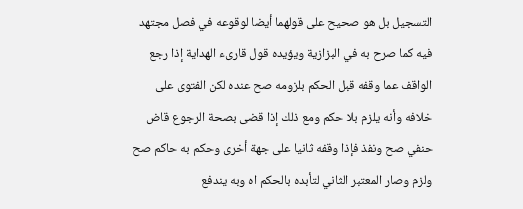التسجيل بل هو صحيح على قولهما أيضا لوقوعه في فصل مجتهد فيه كما صرح به في البزازية ويؤيده قول قارىء الهداية إذا رجع الواقف عما وقفه قبل الحكم بلزومه صح عنده لكن الفتوى على خلافه وأنه يلزم بلا حكم ومع ذلك إذا قضى بصحة الرجوع قاض حنفي صح ونفذ فإذا وقفه ثانيا على جهة أخرى وحكم به حاكم صح ولزم وصار المعتبر الثاني لتأبده بالحكم اه وبه يندفع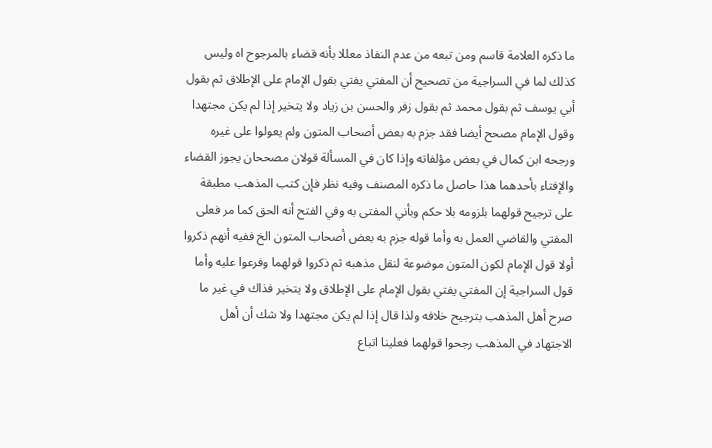ما ذكره العلامة قاسم ومن تبعه من عدم النفاذ معللا بأنه قضاء بالمرجوح اه وليس كذلك لما في السراجية من تصحيح أن المفتي يفتي بقول الإمام على الإطلاق ثم بقول أبي يوسف ثم بقول محمد ثم بقول زفر والحسن بن زياد ولا يتخير إذا لم يكن مجتهدا وقول الإمام مصحح أيضا فقد جزم به بعض أصحاب المتون ولم يعولوا على غيره ورجحه ابن كمال في بعض مؤلفاته وإذا كان في المسألة قولان مصححان يجوز القضاء والإفتاء بأحدهما هذا حاصل ما ذكره المصنف وفيه نظر فإن كتب المذهب مطبقة على ترجيح قولهما بلزومه بلا حكم وبأني المفتى به وفي الفتح أنه الحق كما مر فعلى المفتي والقاضي العمل به وأما قوله جزم به بعض أصحاب المتون الخ ففيه أنهم ذكروا أولا قول الإمام لكون المتون موضوعة لنقل مذهبه ثم ذكروا قولهما وفرعوا عليه وأما قول السراجية إن المفتي يفتي بقول الإمام على الإطلاق ولا يتخير فذاك في غير ما صرح أهل المذهب بترجيح خلافه ولذا قال إذا لم يكن مجتهدا ولا شك أن أهل الاجتهاد في المذهب رجحوا قولهما فعلينا اتباع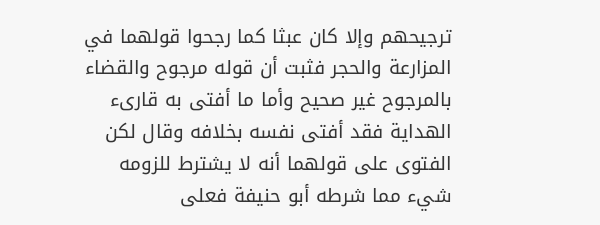ترجيحهم وإلا كان عبثا كما رجحوا قولهما في المزارعة والحجر فثبت أن قوله مرجوح والقضاء بالمرجوح غير صحيح وأما ما أفتى به قارىء الهداية فقد أفتى نفسه بخلافه وقال لكن الفتوى على قولهما أنه لا يشترط للزومه شيء مما شرطه أبو حنيفة فعلى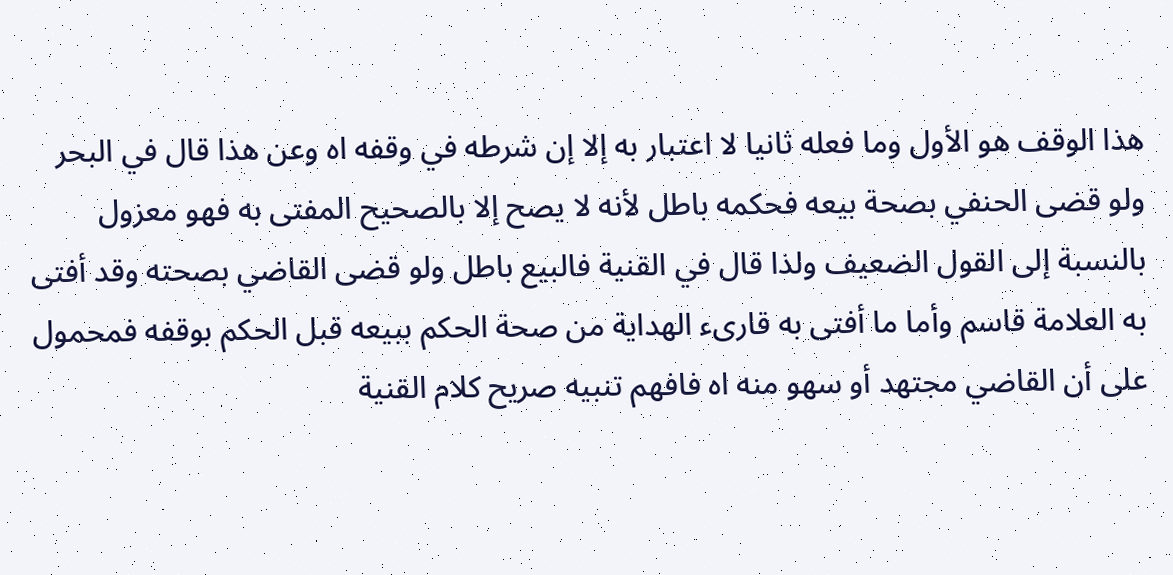هذا الوقف هو الأول وما فعله ثانيا لا اعتبار به إلا إن شرطه في وقفه اه وعن هذا قال في البحر ولو قضى الحنفي بصحة بيعه فحكمه باطل لأنه لا يصح إلا بالصحيح المفتى به فهو معزول بالنسبة إلى القول الضعيف ولذا قال في القنية فالبيع باطل ولو قضى القاضي بصحته وقد أفتى به العلامة قاسم وأما ما أفتى به قارىء الهداية من صحة الحكم ببيعه قبل الحكم بوقفه فمحمول على أن القاضي مجتهد أو سهو منه اه فافهم تنبيه صريح كلام القنية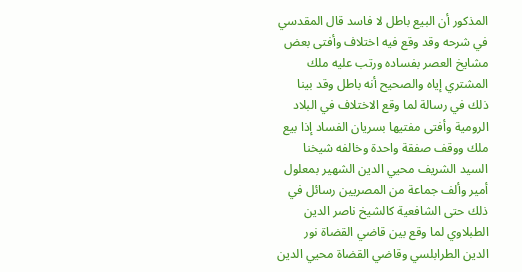المذكور أن البيع باطل لا فاسد قال المقدسي في شرحه وقد وقع فيه اختلاف وأفتى بعض مشايخ العصر بفساده ورتب عليه ملك المشتري إياه والصحيح أنه باطل وقد بينا ذلك في رسالة لما وقع الاختلاف في البلاد الرومية وأفتى مفتيها بسريان الفساد إذا بيع ملك ووقف صفقة واحدة وخالفه شيخنا السيد الشريف محيي الدين الشهير بمعلول أمير وألف جماعة من المصريين رسائل في ذلك حتى الشافعية كالشيخ ناصر الدين الطبلاوي لما وقع بين قاضي القضاة نور الدين الطرابلسي وقاضي القضاة محيي الدين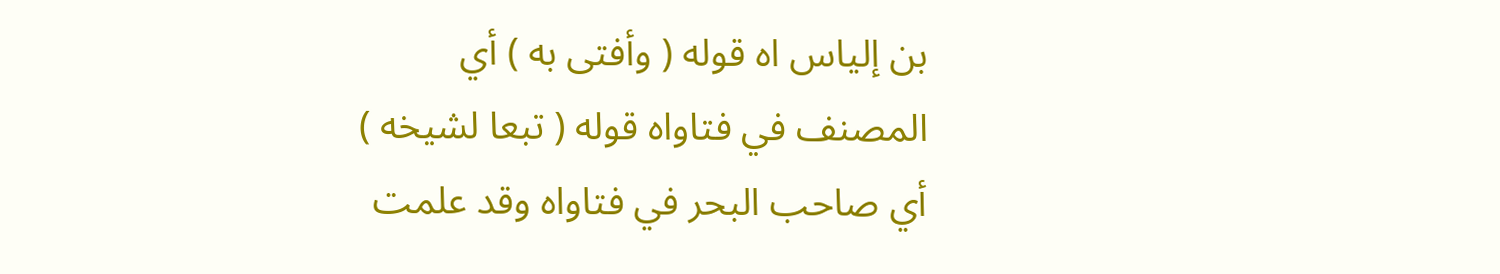بن إلياس اه قوله ( وأفتى به ) أي المصنف في فتاواه قوله ( تبعا لشيخه ) أي صاحب البحر في فتاواه وقد علمت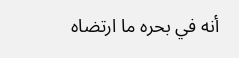أنه في بحره ما ارتضاه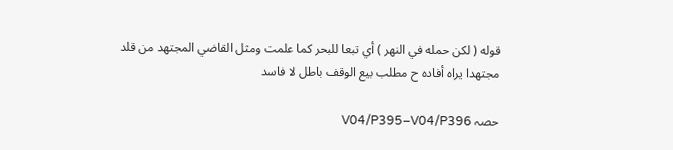قوله ( لكن حمله في النهر ) أي تبعا للبحر كما علمت ومثل القاضي المجتهد من قلد مجتهدا يراه أفاده ح مطلب بيع الوقف باطل لا فاسد

حصہ V04/P395–V04/P396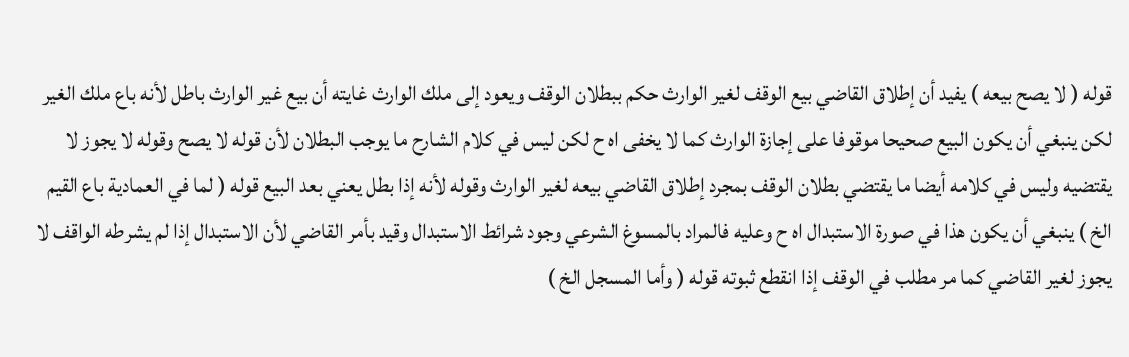قوله ( لا يصح بيعه ) يفيد أن إطلاق القاضي بيع الوقف لغير الوارث حكم ببطلان الوقف ويعود إلى ملك الوارث غايته أن بيع غير الوارث باطل لأنه باع ملك الغير لكن ينبغي أن يكون البيع صحيحا موقوفا على إجازة الوارث كما لا يخفى اه ح لكن ليس في كلام الشارح ما يوجب البطلان لأن قوله لا يصح وقوله لا يجوز لا يقتضيه وليس في كلامه أيضا ما يقتضي بطلان الوقف بمجرد إطلاق القاضي بيعه لغير الوارث وقوله لأنه إذا بطل يعني بعد البيع قوله ( لما في العمادية باع القيم الخ ) ينبغي أن يكون هذا في صورة الاستبدال اه ح وعليه فالمراد بالمسوغ الشرعي وجود شرائط الاستبدال وقيد بأمر القاضي لأن الاستبدال إذا لم يشرطه الواقف لا يجوز لغير القاضي كما مر مطلب في الوقف إذا انقطع ثبوته قوله ( وأما المسجل الخ )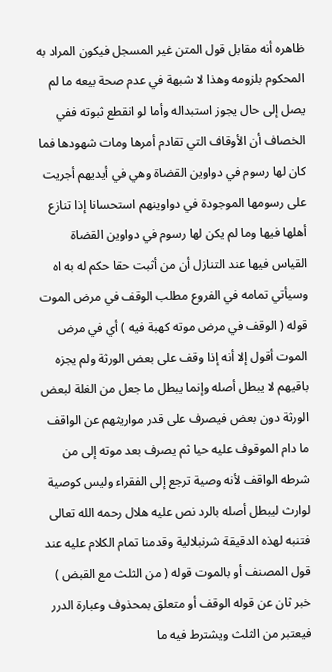ظاهره أنه مقابل قول المتن غير المسجل فيكون المراد به المحكوم بلزومه وهذا لا شبهة في عدم صحة بيعه ما لم يصل إلى حال يجوز استبداله وأما لو انقطع ثبوته ففي الخصاف أن الأوقاف التي تقادم أمرها ومات شهودها فما كان لها رسوم في دواوين القضاة وهي في أيديهم أجريت على رسومها الموجودة في دواوينهم استحسانا إذا تنازع أهلها فيها وما لم يكن لها رسوم في دواوين القضاة القياس فيها عند التنازل أن من أثبت حقا حكم له به اه وسيأتي تمامه في الفروع مطلب الوقف في مرض الموت قوله ( الوقف في مرض موته كهبة فيه ) أي في مرض الموت أقول إلا أنه إذا وقف على بعض الورثة ولم يجزه باقيهم لا يبطل أصله وإنما يبطل ما جعل من الغلة لبعض الورثة دون بعض فيصرف على قدر مواريثهم عن الواقف ما دام الموقوف عليه حيا ثم يصرف بعد موته إلى من شرطه الواقف لأنه وصية ترجع إلى الفقراء وليس كوصية لوارث ليبطل أصله بالرد نص عليه هلال رحمه الله تعالى فتنبه لهذه الدقيقة شرنبلالية وقدمنا تمام الكلام عليه عند قول المصنف أو بالموت قوله ( من الثلث مع القبض ) خبر ثان عن قوله الوقف أو متعلق بمحذوف وعبارة الدرر فيعتبر من الثلث ويشترط فيه ما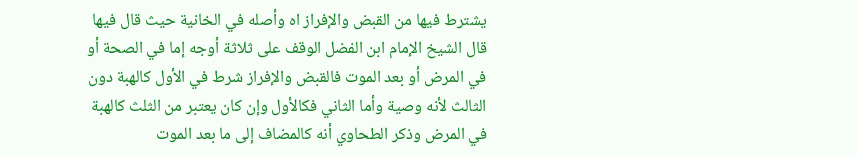يشترط فيها من القبض والإفراز اه وأصله في الخانية حيث قال فيها قال الشيخ الإمام ابن الفضل الوقف على ثلاثة أوجه إما في الصحة أو في المرض أو بعد الموت فالقبض والإفراز شرط في الأول كالهبة دون الثالث لأنه وصية وأما الثاني فكالأول وإن كان يعتبر من الثلث كالهبة في المرض وذكر الطحاوي أنه كالمضاف إلى ما بعد الموت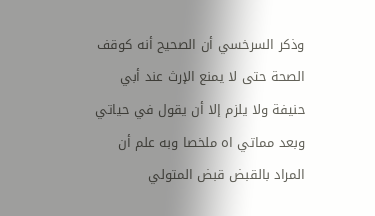وذكر السرخسي أن الصحيح أنه كوقف الصحة حتى لا يمنع الإرث عند أبي حنيفة ولا يلزم إلا أن يقول في حياتي وبعد مماتي اه ملخصا وبه علم أن المراد بالقبض قبض المتولي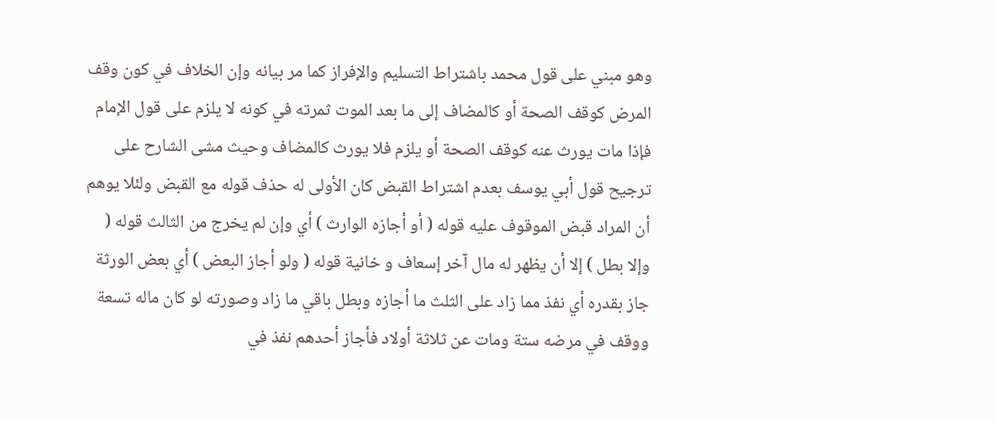وهو مبني على قول محمد باشتراط التسليم والإفراز كما مر بيانه وإن الخلاف في كون وقف المرض كوقف الصحة أو كالمضاف إلى ما بعد الموت ثمرته في كونه لا يلزم على قول الإمام فإذا مات يورث عنه كوقف الصحة أو يلزم فلا يورث كالمضاف وحيث مشى الشارح على ترجيح قول أبي يوسف بعدم اشتراط القبض كان الأولى له حذف قوله مع القبض ولئلا يوهم أن المراد قبض الموقوف عليه قوله ( أو أجازه الوارث ) أي وإن لم يخرج من الثالث قوله ( وإلا بطل ) إلا أن يظهر له مال آخر إسعاف و خانية قوله ( ولو أجاز البعض ) أي بعض الورثة جاز بقدره أي نفذ مما زاد على الثلث ما أجازه وبطل باقي ما زاد وصورته لو كان ماله تسعة ووقف في مرضه ستة ومات عن ثلاثة أولاد فأجاز أحدهم نفذ في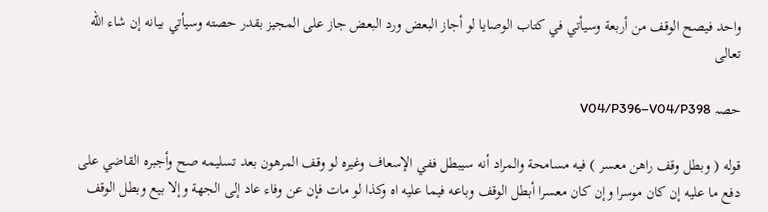واحد فيصح الوقف من أربعة وسيأتي في كتاب الوصايا لو أجاز البعض ورد البعض جاز على المجيز بقدر حصته وسيأتي بيانه إن شاء الله تعالى

حصہ V04/P396–V04/P398

قوله ( وبطل وقف راهن معسر ) فيه مسامحة والمراد أنه سيبطل ففي الإسعاف وغيره لو وقف المرهون بعد تسليمه صح وأجبره القاضي على دفع ما عليه إن كان موسرا وإن كان معسرا أبطل الوقف وباعه فيما عليه اه وكذا لو مات فإن عن وفاء عاد إلى الجهة وإلا بيع وبطل الوقف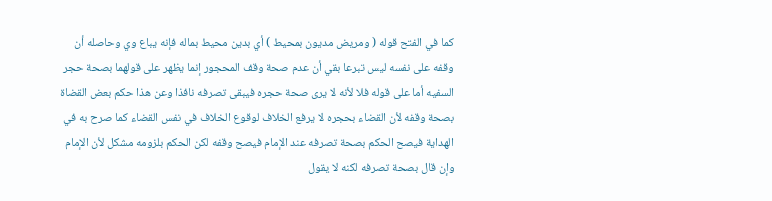كما في الفتح قوله ( ومريض مديون بمحيط ) أي بدين محيط بماله فإنه يباع وي وحاصله أن وقفه على نفسه ليس تبرعا بقي أن عدم صحة وقف المحجور إنما يظهر على قولهما بصحة حجر السفيه أما على قوله فلا لأنه لا يرى صحة حجره فيبقى تصرفه نافذا وعن هذا حكم بعض القضاة بصحة وقفه لأن القضاء بحجره لا يرفع الخلاف لوقوع الخلاف في نفس القضاء كما صرح به في الهداية فيصح الحكم بصحة تصرفه عند الإمام فيصح وقفه لكن الحكم بلزومه مشكل لأن الإمام وإن قال بصحة تصرفه لكنه لا يقول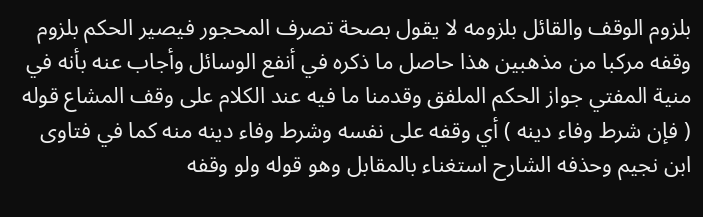بلزوم الوقف والقائل بلزومه لا يقول بصحة تصرف المحجور فيصير الحكم بلزوم وقفه مركبا من مذهبين هذا حاصل ما ذكره في أنفع الوسائل وأجاب عنه بأنه في منية المفتي جواز الحكم الملفق وقدمنا ما فيه عند الكلام على وقف المشاع قوله ( فإن شرط وفاء دينه ) أي وقفه على نفسه وشرط وفاء دينه منه كما في فتاوى ابن نجيم وحذفه الشارح استغناء بالمقابل وهو قوله ولو وقفه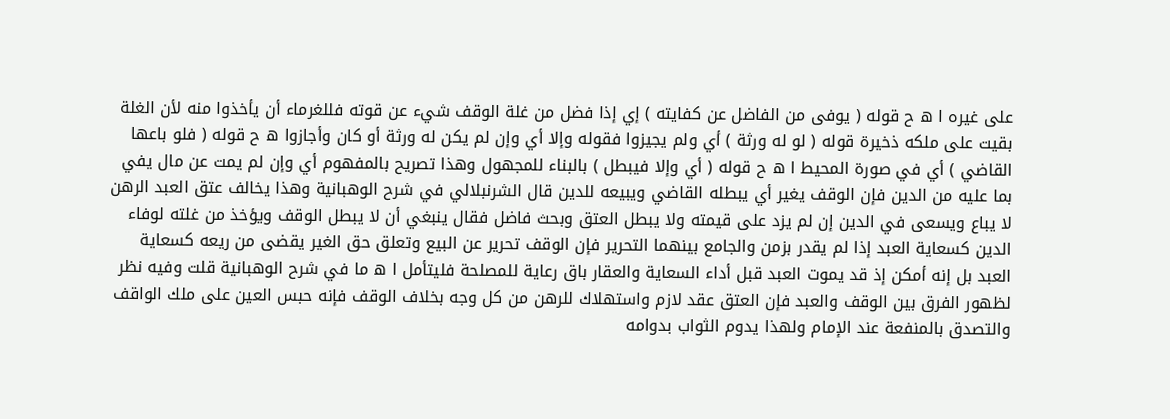على غيره ا ه ح قوله ( يوفى من الفاضل عن كفايته ) إي إذا فضل من غلة الوقف شيء عن قوته فللغرماء أن يأخذوا منه لأن الغلة بقيت على ملكه ذخيرة قوله ( لو له ورثة ) أي ولم يجيزوا فقوله وإلا أي وإن لم يكن له ورثة أو كان وأجازوا ه ح قوله ( فلو باعها القاضي ) أي في صورة المحيط ا ه ح قوله ( أي وإلا فيبطل ) بالبناء للمجهول وهذا تصريح بالمفهوم أي وإن لم يمت عن مال يفي بما عليه من الدين فإن الوقف يغير أي يبطله القاضي ويبيعه للدين قال الشرنبلالي في شرح الوهبانية وهذا يخالف عتق العبد الرهن لا يباع ويسعى في الدين إن لم يزد على قيمته ولا يبطل العتق وبحث فاضل فقال ينبغي أن لا يبطل الوقف ويؤخذ من غلته لوفاء الدين كسعاية العبد إذا لم يقدر بزمن والجامع بينهما التحرير فإن الوقف تحرير عن البيع وتعلق حق الغير يقضى من ريعه كسعاية العبد بل إنه أمكن إذ قد يموت العبد قبل أداء السعاية والعقار باق رعاية للمصلحة فليتأمل ا ه ما في شرح الوهبانية قلت وفيه نظر لظهور الفرق بين الوقف والعبد فإن العتق عقد لازم واستهلاك للرهن من كل وجه بخلاف الوقف فإنه حبس العين على ملك الواقف والتصدق بالمنفعة عند الإمام ولهذا يدوم الثواب بدوامه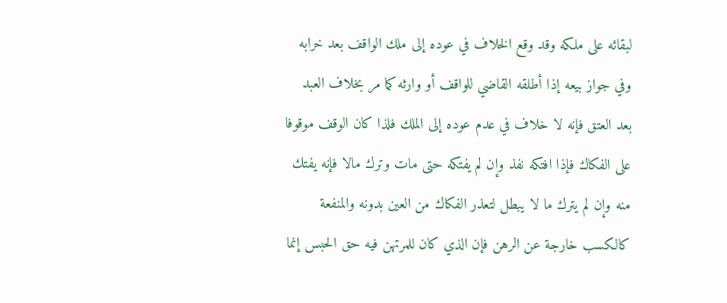لبقائه على ملكه وقد وقع الخلاف في عوده إلى ملك الواقف بعد خرابه وفي جواز بيعه إذا أطلقه القاضي للواقف أو وارثه كما مر بخلاف العبد بعد العتق فإنه لا خلاف في عدم عوده إلى الملك فلذا كان الوقف موقوفا على الفكاك فإذا افتكه نفذ وإن لم يفتكه حتى مات وترك مالا فإنه يفتك منه وإن لم يترك ما لا يبطل لتعذر الفكاك من العين بدونه والمنفعة كالكسب خارجة عن الرهن فإن الذي كان للمرتهن فيه حق الحبس إنما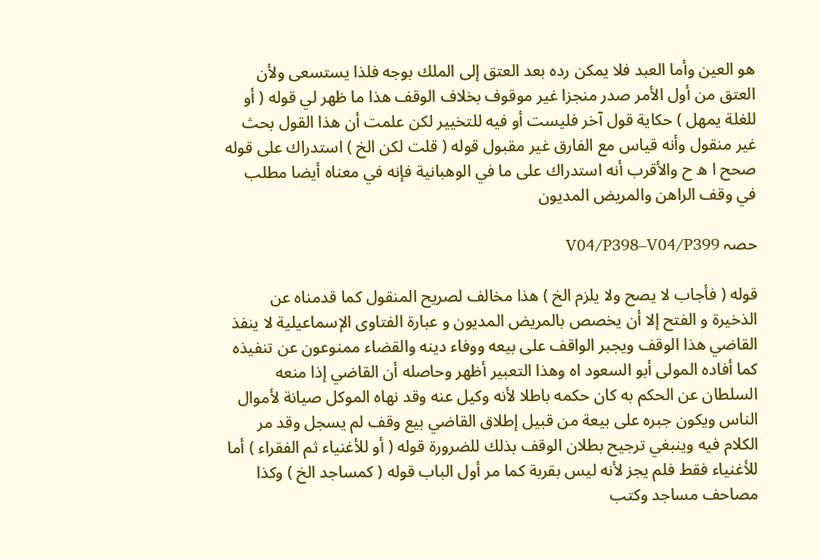هو العين وأما العبد فلا يمكن رده بعد العتق إلى الملك بوجه فلذا يستسعى ولأن العتق من أول الأمر صدر منجزا غير موقوف بخلاف الوقف هذا ما ظهر لي قوله ( أو للغلة يمهل ) حكاية قول آخر فليست أو فيه للتخيير لكن علمت أن هذا القول بحث غير منقول وأنه قياس مع الفارق غير مقبول قوله ( قلت لكن الخ ) استدراك على قوله صحح ا ه ح والأقرب أنه استدراك على ما في الوهبانية فإنه في معناه أيضا مطلب في وقف الراهن والمريض المديون

حصہ V04/P398–V04/P399

قوله ( فأجاب لا يصح ولا يلزم الخ ) هذا مخالف لصريح المنقول كما قدمناه عن الذخيرة و الفتح إلا أن يخصص بالمريض المديون و عبارة الفتاوى الإسماعيلية لا ينفذ القاضي هذا الوقف ويجبر الواقف على بيعه ووفاء دينه والقضاء ممنوعون عن تنفيذه كما أفاده المولى أبو السعود اه وهذا التعبير أظهر وحاصله أن القاضي إذا منعه السلطان عن الحكم به كان حكمه باطلا لأنه وكيل عنه وقد نهاه الموكل صيانة لأموال الناس ويكون جبره على بيعة من قبيل إطلاق القاضي بيع وقف لم يسجل وقد مر الكلام فيه وينبغي ترجيح بطلان الوقف بذلك للضرورة قوله ( أو للأغنياء ثم الفقراء ) أما للأغنياء فقط فلم يجز لأنه ليس بقربة كما مر أول الباب قوله ( كمساجد الخ ) وكذا مصاحف مساجد وكتب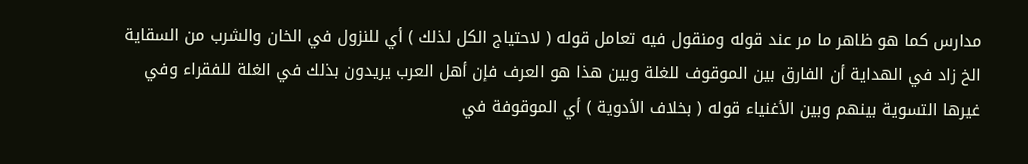مدارس كما هو ظاهر ما مر عند قوله ومنقول فيه تعامل قوله ( لاحتياج الكل لذلك ) أي للنزول في الخان والشرب من السقاية الخ زاد في الهداية أن الفارق بين الموقوف للغلة وبين هذا هو العرف فإن أهل العرب يريدون بذلك في الغلة للفقراء وفي غيرها التسوية بينهم وبين الأغنياء قوله ( بخلاف الأدوية ) أي الموقوفة في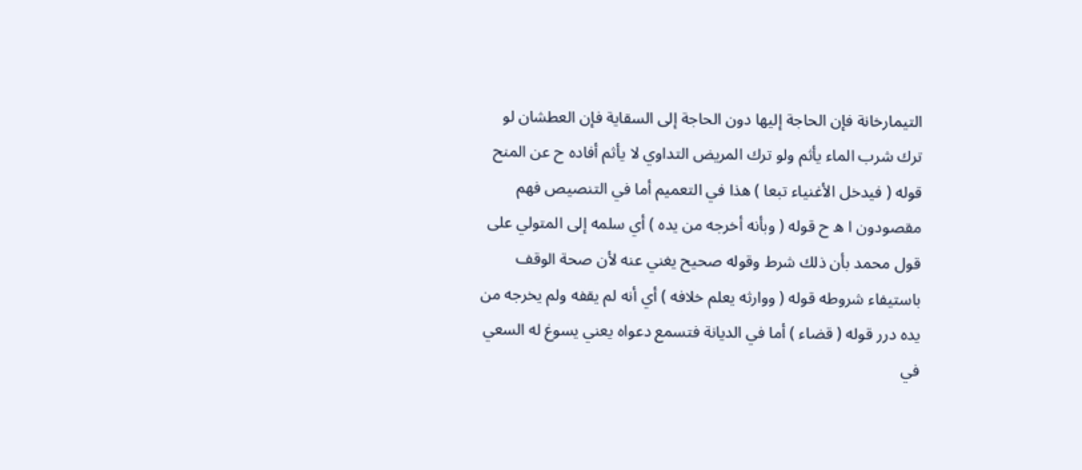التيمارخانة فإن الحاجة إليها دون الحاجة إلى السقاية فإن العطشان لو ترك شرب الماء يأثم ولو ترك المريض التداوي لا يأثم أفاده ح عن المنح قوله ( فيدخل الأغنياء تبعا ) هذا في التعميم أما في التنصيص فهم مقصودون ا ه ح قوله ( وبأنه أخرجه من يده ) أي سلمه إلى المتولي على قول محمد بأن ذلك شرط وقوله صحيح يغني عنه لأن صحة الوقف باستيفاء شروطه قوله ( ووارثه يعلم خلافه ) أي أنه لم يقفه ولم يخرجه من يده درر قوله ( قضاء ) أما في الديانة فتسمع دعواه يعني يسوغ له السعي في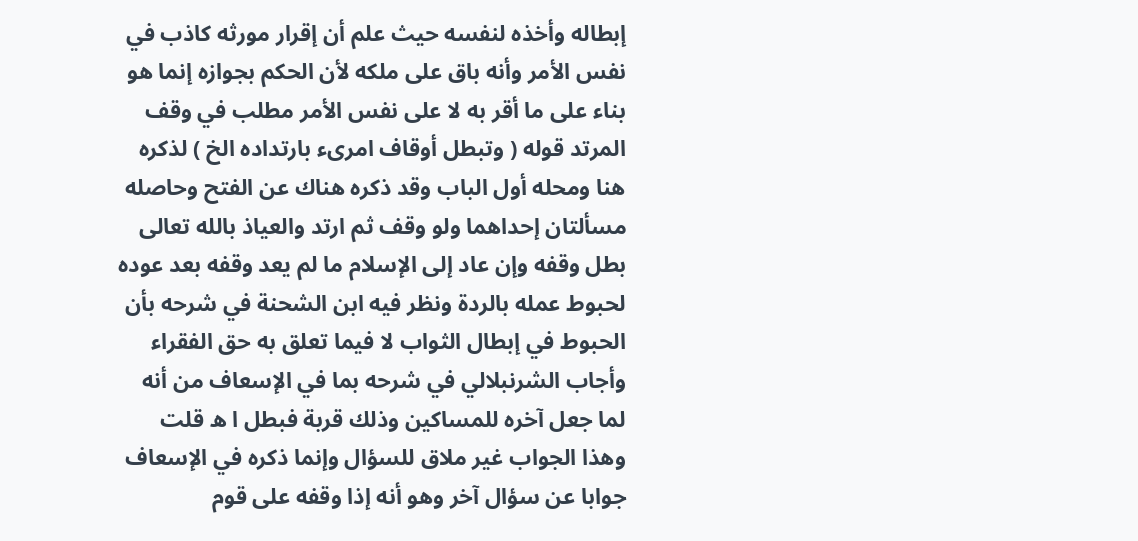إبطاله وأخذه لنفسه حيث علم أن إقرار مورثه كاذب في نفس الأمر وأنه باق على ملكه لأن الحكم بجوازه إنما هو بناء على ما أقر به لا على نفس الأمر مطلب في وقف المرتد قوله ( وتبطل أوقاف امرىء بارتداده الخ ) لذكره هنا ومحله أول الباب وقد ذكره هناك عن الفتح وحاصله مسألتان إحداهما ولو وقف ثم ارتد والعياذ بالله تعالى بطل وقفه وإن عاد إلى الإسلام ما لم يعد وقفه بعد عوده لحبوط عمله بالردة ونظر فيه ابن الشحنة في شرحه بأن الحبوط في إبطال الثواب لا فيما تعلق به حق الفقراء وأجاب الشرنبلالي في شرحه بما في الإسعاف من أنه لما جعل آخره للمساكين وذلك قربة فبطل ا ه قلت وهذا الجواب غير ملاق للسؤال وإنما ذكره في الإسعاف جوابا عن سؤال آخر وهو أنه إذا وقفه على قوم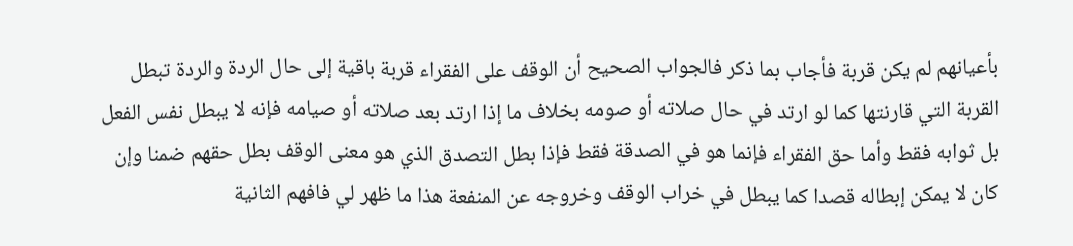بأعيانهم لم يكن قربة فأجاب بما ذكر فالجواب الصحيح أن الوقف على الفقراء قربة باقية إلى حال الردة والردة تبطل القربة التي قارنتها كما لو ارتد في حال صلاته أو صومه بخلاف ما إذا ارتد بعد صلاته أو صيامه فإنه لا يبطل نفس الفعل بل ثوابه فقط وأما حق الفقراء فإنما هو في الصدقة فقط فإذا بطل التصدق الذي هو معنى الوقف بطل حقهم ضمنا وإن كان لا يمكن إبطاله قصدا كما يبطل في خراب الوقف وخروجه عن المنفعة هذا ما ظهر لي فافهم الثانية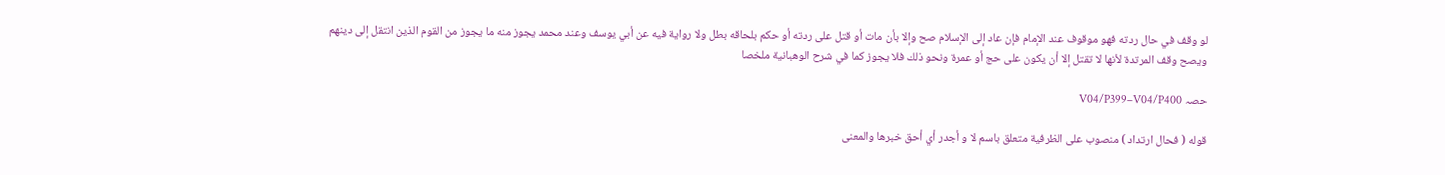لو وقف في حال ردته فهو موقوف عند الإمام فإن عاد إلى الإسلام صح وإلا بأن مات أو قتل على ردته أو حكم بلحاقه بطل ولا رواية فيه عن أبي يوسف وعند محمد يجوز منه ما يجوز من القوم الذين انتقل إلى دينهم ويصح وقف المرتدة لأنها لا تقتل إلا أن يكون على حج أو عمرة ونحو ذلك فلا يجوز كما في شرح الوهبانية ملخصا

حصہ V04/P399–V04/P400

قوله ( فحال ارتداد ) منصوب على الظرفية متعلق باسم لا و أجدر أي أحق خبرها والمعنى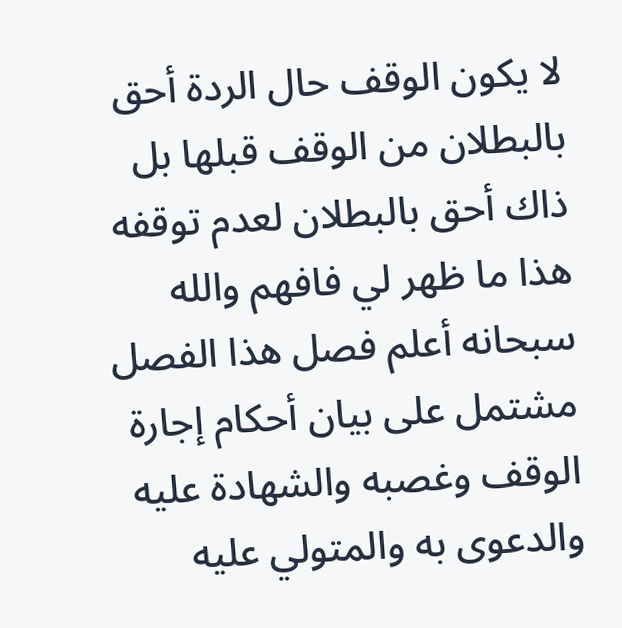لا يكون الوقف حال الردة أحق بالبطلان من الوقف قبلها بل ذاك أحق بالبطلان لعدم توقفه هذا ما ظهر لي فافهم والله سبحانه أعلم فصل هذا الفصل مشتمل على بيان أحكام إجارة الوقف وغصبه والشهادة عليه والدعوى به والمتولي عليه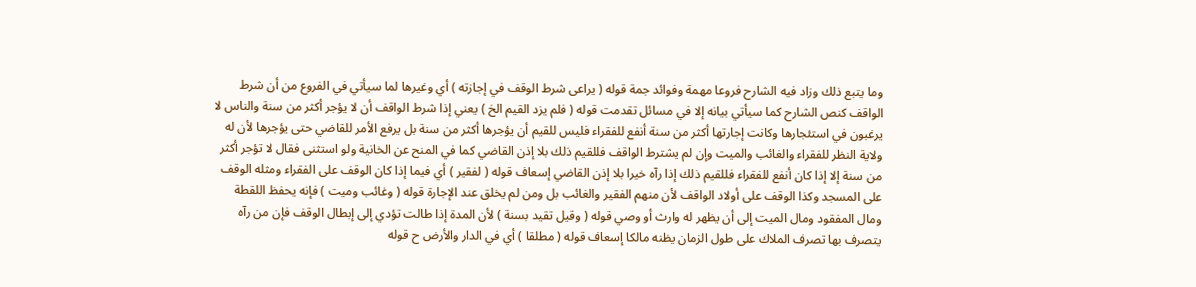وما يتبع ذلك وزاد فيه الشارح فروعا مهمة وفوائد جمة قوله ( يراعى شرط الوقف في إجازته ) أي وغيرها لما سيأتي في الفروع من أن شرط الواقف كنص الشارح كما سيأتي بيانه إلا في مسائل تقدمت قوله ( فلم يزد القيم الخ ) يعني إذا شرط الواقف أن لا يؤجر أكثر من سنة والناس لا يرغبون في استئجارها وكانت إجارتها أكثر من سنة أنفع للفقراء فليس للقيم أن يؤجرها أكثر من سنة بل يرفع الأمر للقاضي حتى يؤجرها لأن له ولاية النظر للفقراء والغائب والميت وإن لم يشترط الواقف فللقيم ذلك بلا إذن القاضي كما في المنح عن الخانية ولو استثنى فقال لا تؤجر أكثر من سنة إلا إذا كان أنفع للفقراء فللقيم ذلك إذا رآه خيرا بلا إذن القاضي إسعاف قوله ( لفقير ) أي فيما إذا كان الوقف على الفقراء ومثله الوقف على المسجد وكذا الوقف على أولاد الواقف لأن منهم الفقير والغائب بل ومن لم يخلق عند الإجارة قوله ( وغائب وميت ) فإنه يحفظ اللقطة ومال المفقود ومال الميت إلى أن يظهر له وارث أو وصي قوله ( وقيل تقيد بسنة ) لأن المدة إذا طالت تؤدي إلى إبطال الوقف فإن من رآه يتصرف بها تصرف الملاك على طول الزمان يظنه مالكا إسعاف قوله ( مطلقا ) أي في الدار والأرض ح قوله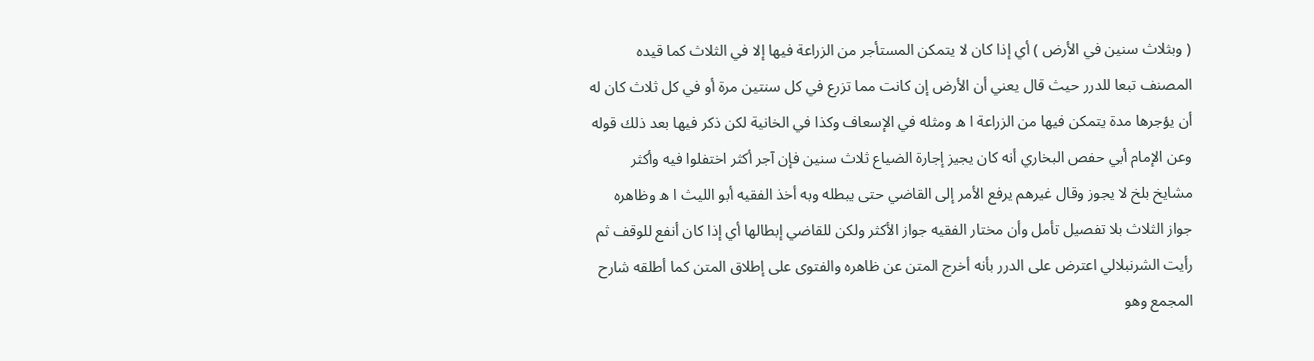( وبثلاث سنين في الأرض ) أي إذا كان لا يتمكن المستأجر من الزراعة فيها إلا في الثلاث كما قيده المصنف تبعا للدرر حيث قال يعني أن الأرض إن كانت مما تزرع في كل سنتين مرة أو في كل ثلاث كان له أن يؤجرها مدة يتمكن فيها من الزراعة ا ه ومثله في الإسعاف وكذا في الخانية لكن ذكر فيها بعد ذلك قوله وعن الإمام أبي حفص البخاري أنه كان يجيز إجارة الضياع ثلاث سنين فإن آجر أكثر اختفلوا فيه وأكثر مشايخ بلخ لا يجوز وقال غيرهم يرفع الأمر إلى القاضي حتى يبطله وبه أخذ الفقيه أبو الليث ا ه وظاهره جواز الثلاث بلا تفصيل تأمل وأن مختار الفقيه جواز الأكثر ولكن للقاضي إبطالها أي إذا كان أنفع للوقف ثم رأيت الشرنبلالي اعترض على الدرر بأنه أخرج المتن عن ظاهره والفتوى على إطلاق المتن كما أطلقه شارح المجمع وهو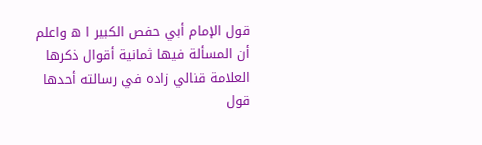قول الإمام أبي حفص الكبير ا ه واعلم أن المسألة فيها ثمانية أقوال ذكرها العلامة قنالي زاده في رسالته أحدها قول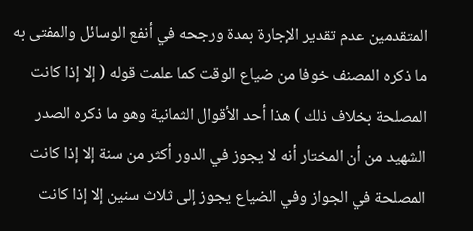المتقدمين عدم تقدير الإجارة بمدة ورجحه في أنفع الوسائل والمفتى به ما ذكره المصنف خوفا من ضياع الوقت كما علمت قوله ( إلا إذا كانت المصلحة بخلاف ذلك ) هذا أحد الأقوال الثمانية وهو ما ذكره الصدر الشهيد من أن المختار أنه لا يجوز في الدور أكثر من سنة إلا إذا كانت المصلحة في الجواز وفي الضياع يجوز إلى ثلاث سنين إلا إذا كانت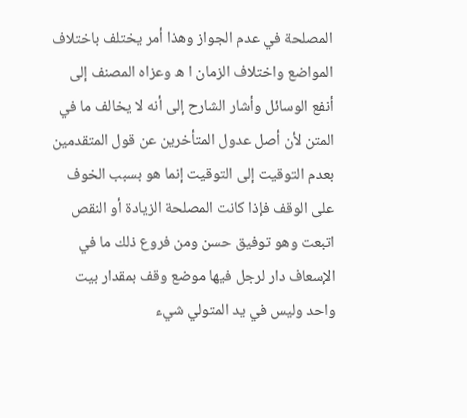المصلحة في عدم الجواز وهذا أمر يختلف باختلاف المواضع واختلاف الزمان ا ه وعزاه المصنف إلى أنفع الوسائل وأشار الشارح إلى أنه لا يخالف ما في المتن لأن أصل عدول المتأخرين عن قول المتقدمين بعدم التوقيت إلى التوقيت إنما هو بسبب الخوف على الوقف فإذا كانت المصلحة الزيادة أو النقص اتبعت وهو توفيق حسن ومن فروع ذلك ما في الإسعاف دار لرجل فيها موضع وقف بمقدار بيت واحد وليس في يد المتولي شيء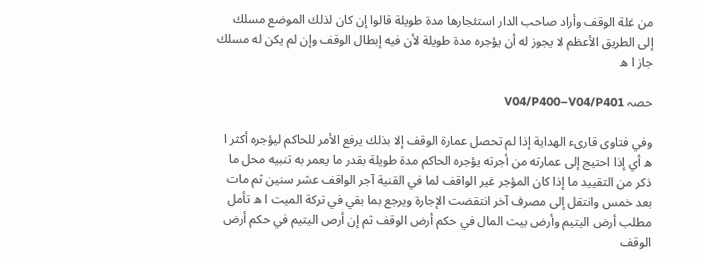من غلة الوقف وأراد صاحب الدار استئجارها مدة طويلة قالوا إن كان لذلك الموضع مسلك إلى الطريق الأعظم لا يجوز له أن يؤجره مدة طويلة لأن فيه إبطال الوقف وإن لم يكن له مسلك جاز ا ه

حصہ V04/P400–V04/P401

وفي فتاوى قارىء الهداية إذا لم تحصل عمارة الوقف إلا بذلك يرفع الأمر للحاكم ليؤجره أكثر ا ه أي إذا احتيج إلى عمارته من أجرته يؤجره الحاكم مدة طويلة بقدر ما يعمر به تنبيه محل ما ذكر من التقييد ما إذا كان المؤجر غير الواقف لما في القنية آجر الواقف عشر سنين ثم مات بعد خمس وانتقل إلى مصرف آخر انتقضت الإجارة ويرجع بما بقي في تركة الميت ا ه تأمل مطلب أرض اليتيم وأرض بيت المال في حكم أرض الوقف ثم إن أرص اليتيم في حكم أرض الوقف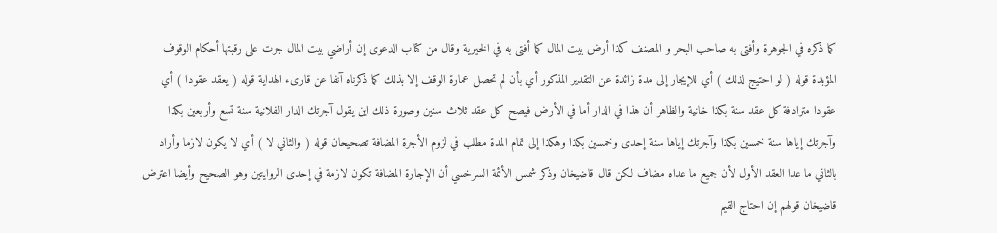كما ذكره في الجوهرة وأفتى به صاحب البحر و المصنف كذا أرض بيت المال كما أفتى به في الخيرية وقال من كتاب الدعوى إن أراضي بيت المال جرت على رقبتها أحكام الوقوف المؤبدة قوله ( لو احتيج لذلك ) أي للإيجار إلى مدة زائدة عن التقدير المذكور أي بأن لم تحصل عمارة الوقف إلا بذلك كما ذكرناه آنفا عن قارىء الهداية قوله ( يعقد عقودا ) أي عقودا مترادفة كل عقد سنة بكذا خانية والظاهر أن هذا في الدار أما في الأرض فيصح كل عقد ثلاث سنين وصورة ذلك اين يقول آجرتك الدار الفلانية سنة تسع وأربعين بكذا وآجرتك إياها سنة خمسين بكذا وآجرتك إياها سنة إحدى وخمسين بكذا وهكذا إلى تمام المدة مطلب في لزوم الأجرة المضافة تصحيحان قوله ( والثاني لا ) أي لا يكون لازما وأراد بالثاني ما عدا العقد الأول لأن جميع ما عداه مضاف لكن قال قاضيخان وذكر شمس الأئمة السرخسي أن الإجارة المضافة تكون لازمة في إحدى الروايتين وهو الصحيح وأيضا اعترض قاضيخان قولهم إن احتاج القيم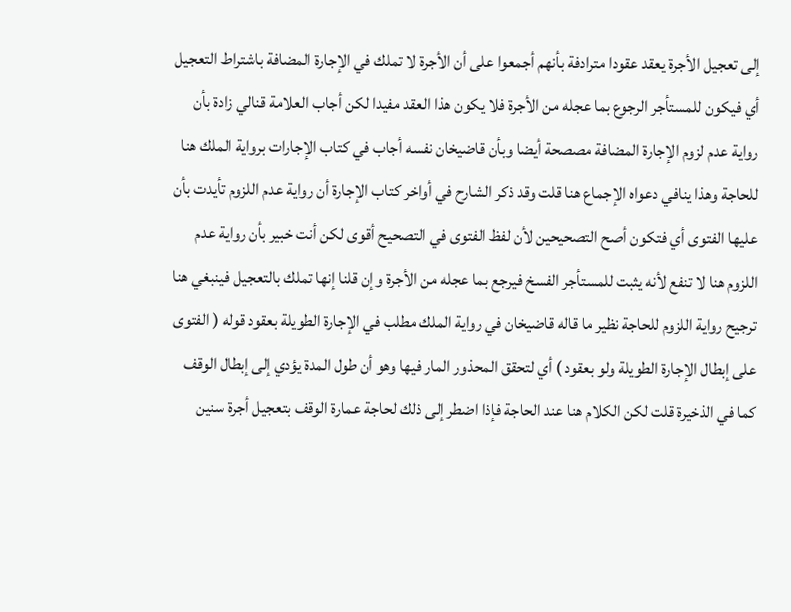إلى تعجيل الأجرة يعقد عقودا مترادفة بأنهم أجمعوا على أن الأجرة لا تملك في الإجارة المضافة باشتراط التعجيل أي فيكون للمستأجر الرجوع بما عجله من الأجرة فلا يكون هذا العقد مفيدا لكن أجاب العلامة قنالي زادة بأن رواية عدم لزوم الإجارة المضافة مصصحة أيضا وبأن قاضيخان نفسه أجاب في كتاب الإجارات برواية الملك هنا للحاجة وهذا ينافي دعواه الإجماع هنا قلت وقد ذكر الشارح في أواخر كتاب الإجارة أن رواية عدم اللزوم تأيدت بأن عليها الفتوى أي فتكون أصح التصحيحين لأن لفظ الفتوى في التصحيح أقوى لكن أنت خبير بأن رواية عدم اللزوم هنا لا تنفع لأنه يثبت للمستأجر الفسخ فيرجع بما عجله من الأجرة وإن قلنا إنها تملك بالتعجيل فينبغي هنا ترجيح رواية اللزوم للحاجة نظير ما قاله قاضيخان في رواية الملك مطلب في الإجارة الطويلة بعقود قوله ( الفتوى على إبطال الإجارة الطويلة ولو بعقود ) أي لتحقق المحذور المار فيها وهو أن طول المدة يؤدي إلى إبطال الوقف كما في الذخيرة قلت لكن الكلام هنا عند الحاجة فإذا اضطر إلى ذلك لحاجة عمارة الوقف بتعجيل أجرة سنين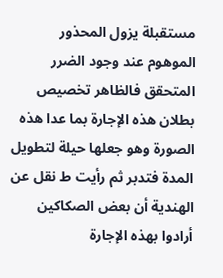مستقبلة يزول المحذور الموهوم عند وجود الضرر المتحقق فالظاهر تخصيص بطلان هذه الإجارة بما عدا هذه الصورة وهو جعلها حيلة لتطويل المدة فتدبر ثم رأيت ط نقل عن الهندية أن بعض الصكاكين أرادوا بهذه الإجارة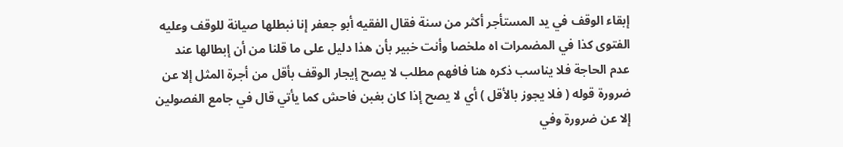إبقاء الوقف في يد المستأجر أكثر من سنة فقال الفقيه أبو جعفر إنا نبطلها صيانة للوقف وعليه الفتوى كذا في المضمرات اه ملخصا وأنت خبير بأن هذا دليل على ما قلنا من أن إبطالها عند عدم الحاجة فلا يناسب ذكره هنا فافهم مطلب لا يصح إيجار الوقف بأقل من أجرة المثل إلا عن ضرورة قوله ( فلا يجوز بالأقل ) أي لا يصح إذا كان بغبن فاحش كما يأتي قال في جامع الفصولين إلا عن ضرورة وفي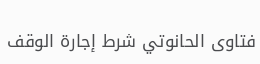فتاوى الحانوتي شرط إجارة الوقف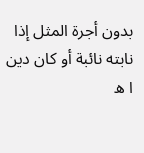بدون أجرة المثل إذا نابته نائبة أو كان دين ا ه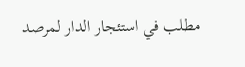مطلب في استئجار الدار لمرصد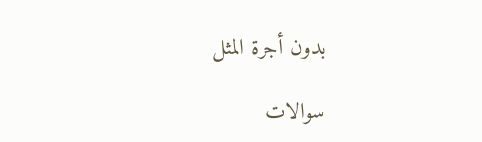بدون أجرة المثل

سوالات